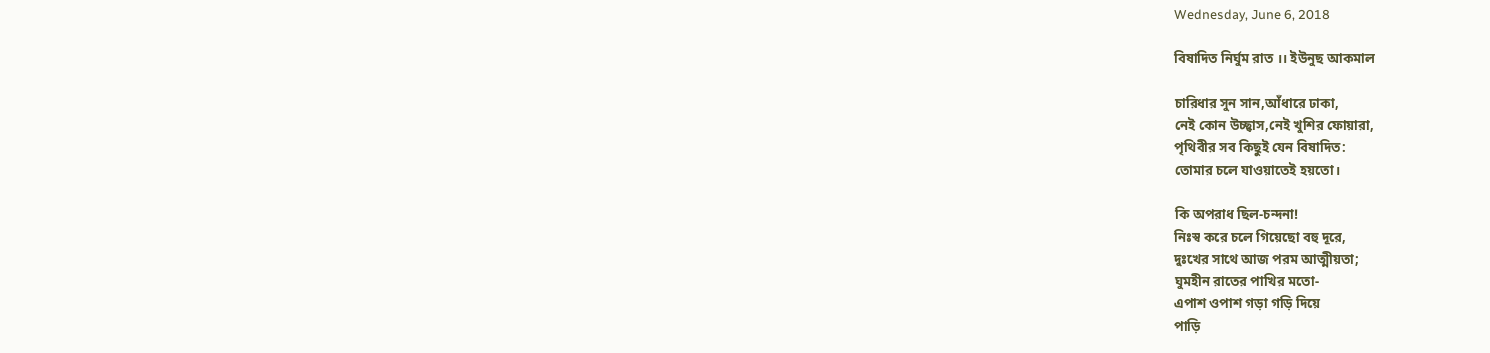Wednesday, June 6, 2018

বিষাদিত নির্ঘুম রাত ।। ইউনুছ আকমাল

চারিধার সুন সান,আঁধারে ঢাকা,
নেই কোন উচ্ছ্বাস,নেই খুশির ফোয়ারা,
পৃথিবীর সব কিছুই যেন বিষাদিত:
তোমার চলে যাওয়াতেই হয়তো।

কি অপরাধ ছিল-চন্দনা!
নিঃস্ব করে চলে গিয়েছো বহু দূরে,
দুঃখের সাথে আজ পরম আত্মীয়তা;
ঘুমহীন রাতের পাখির মতো-
এপাশ ওপাশ গড়া গড়ি দিয়ে
পাড়ি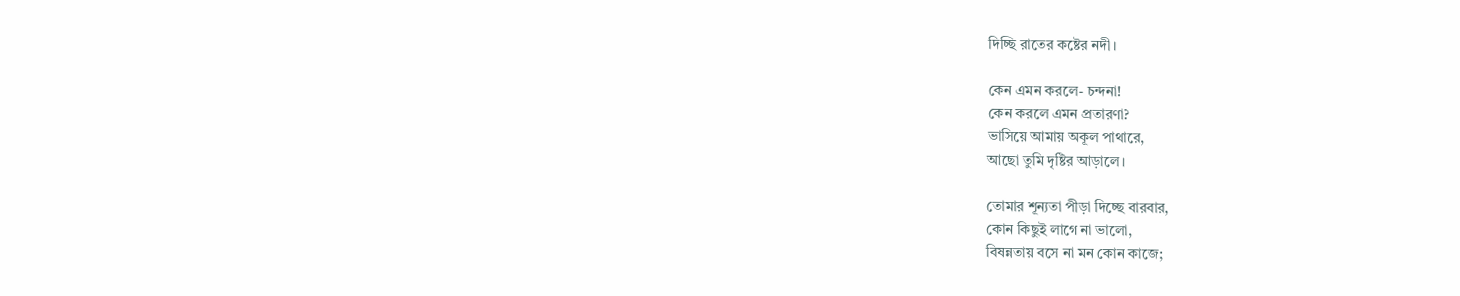দিচ্ছি রাতের কষ্টের নদী।

কেন এমন করলে- চন্দনা!
কেন করলে এমন প্রতারণা?
ভাসিয়ে আমায় অকূল পাথারে,
আছো তুমি দৃষ্টির আড়ালে।

তোমার শূন্যতা পীড়া দিচ্ছে বারবার,
কোন কিছুই লাগে না ভালো,
বিষন্নতায় বসে না মন কোন কাজে;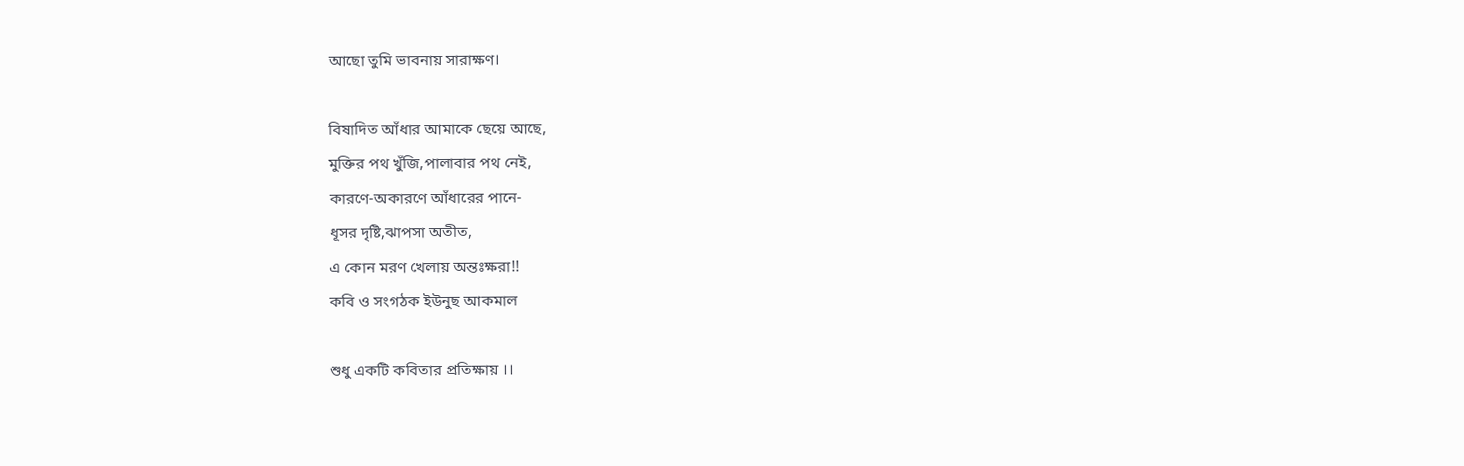আছো তুমি ভাবনায় সারাক্ষণ।

বিষাদিত আঁধার আমাকে ছেয়ে আছে,
মুক্তির পথ খুঁজি,পালাবার পথ নেই,
কারণে-অকারণে আঁধারের পানে-
ধূসর দৃষ্টি,ঝাপসা অতীত,
এ কোন মরণ খেলায় অন্তঃক্ষরা!!
কবি ও সংগঠক ইউনুছ আকমাল

শুধু একটি কবিতার প্রতিক্ষায় ।।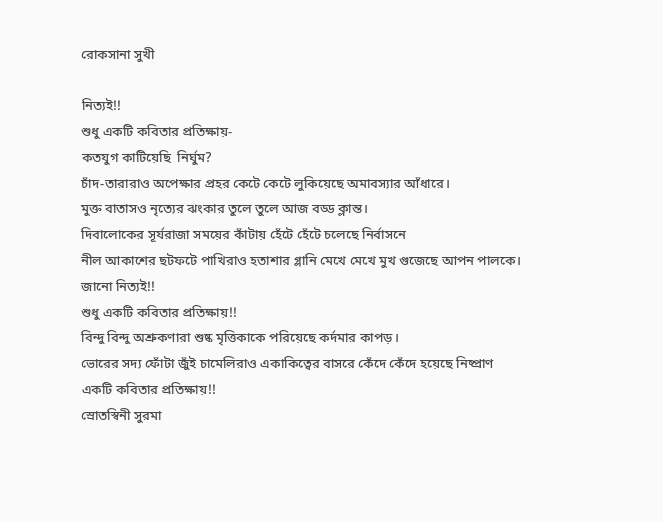রোকসানা সুখী

নিত্যই!!
শুধু একটি কবিতার প্রতিক্ষায়-
কতযুগ কাটিয়েছি  নির্ঘুম?
চাঁদ-তারারাও অপেক্ষার প্রহর কেটে কেটে লুকিয়েছে অমাবস্যার আঁধারে।
মুক্ত বাতাসও নৃত্যের ঝংকার তুলে তুলে আজ বড্ড ক্লান্ত।
দিবালোকের সূর্যরাজা সময়ের কাঁটায় হেঁটে হেঁটে চলেছে নির্বাসনে
নীল আকাশের ছটফটে পাখিরাও হতাশার গ্লানি মেখে মেখে মুখ গুজেছে আপন পালকে।
জানো নিত্যই!!
শুধু একটি কবিতার প্রতিক্ষায়!!
বিন্দু বিন্দু অশ্রুকণারা শুষ্ক মৃত্তিকাকে পরিয়েছে কর্দমার কাপড়।
ভোরের সদ্য ফোঁটা জুঁই চামেলিরাও একাকিত্বের বাসরে কেঁদে কেঁদে হয়েছে নিষ্প্রাণ
একটি কবিতার প্রতিক্ষায়!!
স্রোতস্বিনী সুরমা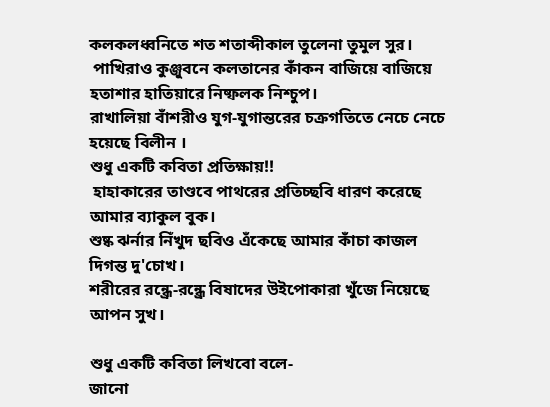কলকলধ্বনিতে শত শতাব্দীকাল তুলেনা তুমুল সুর।
 পাখিরাও কুঞ্জুবনে কলতানের কাঁকন বাজিয়ে বাজিয়ে হতাশার হাতিয়ারে নিষ্ফলক নিশ্চুপ।
রাখালিয়া বাঁশরীও যুগ-যুগান্তরের চক্রগতিতে নেচে নেচে হয়েছে বিলীন ।
শুধু একটি কবিতা প্রতিক্ষায়!!
 হাহাকারের তাণ্ডবে পাথরের প্রতিচ্ছবি ধারণ করেছে আমার ব্যাকুল বুক।
শুষ্ক ঝর্নার নিঁখুদ ছবিও এঁকেছে আমার কাঁচা কাজল দিগন্ত দু'চোখ।
শরীরের রন্ধ্রে-রন্ধ্রে বিষাদের উইপোকারা খুঁজে নিয়েছে আপন সুখ।

শুধু একটি কবিতা লিখবো বলে-
জানো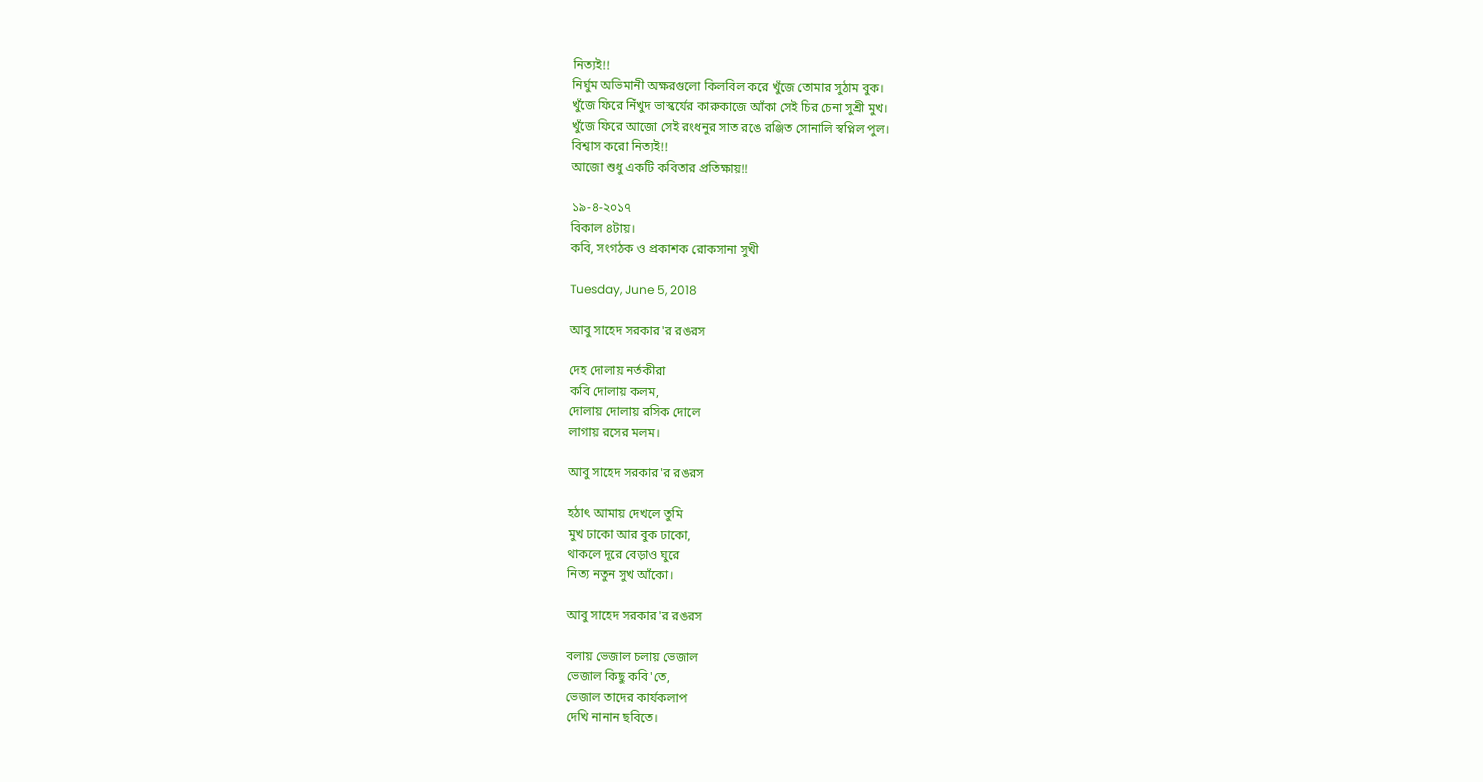নিত্যই!!
নির্ঘুম অভিমানী অক্ষরগুলো কিলবিল করে খুঁজে তোমার সুঠাম বুক।
খুঁজে ফিরে নিঁখুদ ভাস্কর্যের কারুকাজে আঁকা সেই চির চেনা সুশ্রী মুখ।
খুঁজে ফিরে আজো সেই রংধনুর সাত রঙে রঞ্জিত সোনালি স্বপ্নিল পুল।
বিশ্বাস করো নিত্যই!!
আজো শুধু একটি কবিতার প্রতিক্ষায়!!

১৯-৪-২০১৭
বিকাল ৪টায়।
কবি, সংগঠক ও প্রকাশক রোকসানা সুখী

Tuesday, June 5, 2018

আবু সাহেদ সরকার'র রঙরস

দেহ দোলায় নর্তকীরা
কবি দোলায় কলম,
দোলায় দোলায় রসিক দোলে
লাগায় রসের মলম।

আবু সাহেদ সরকার'র রঙরস

হঠাৎ আমায় দেখলে তুমি
মুখ ঢাকো আর বুক ঢাকো,
থাকলে দূরে বেড়াও ঘুরে
নিত্য নতুন সুখ আঁকো।

আবু সাহেদ সরকার'র রঙরস

বলায় ভেজাল চলায় ভেজাল
ভেজাল কিছু কবি'তে,
ভেজাল তাদের কার্যকলাপ
দেখি নানান ছবিতে।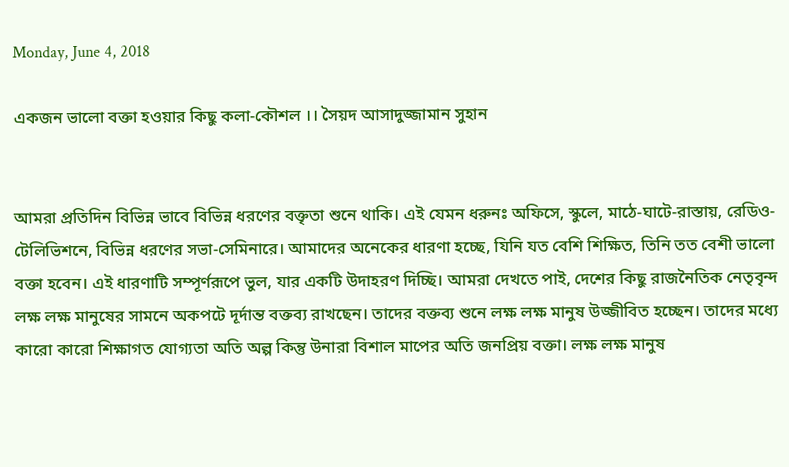Monday, June 4, 2018

একজন ভালো বক্তা হওয়ার কিছু কলা-কৌশল ।। সৈয়দ আসাদুজ্জামান সুহান


আমরা প্রতিদিন বিভিন্ন ভাবে বিভিন্ন ধরণের বক্তৃতা শুনে থাকি। এই যেমন ধরুনঃ অফিসে, স্কুলে, মাঠে-ঘাটে-রাস্তায়, রেডিও-টেলিভিশনে, বিভিন্ন ধরণের সভা-সেমিনারে। আমাদের অনেকের ধারণা হচ্ছে, যিনি যত বেশি শিক্ষিত, তিনি তত বেশী ভালো বক্তা হবেন। এই ধারণাটি সম্পূর্ণরূপে ভুল, যার একটি উদাহরণ দিচ্ছি। আমরা দেখতে পাই, দেশের কিছু রাজনৈতিক নেতৃবৃন্দ লক্ষ লক্ষ মানুষের সামনে অকপটে দূর্দান্ত বক্তব্য রাখছেন। তাদের বক্তব্য শুনে লক্ষ লক্ষ মানুষ উজ্জীবিত হচ্ছেন। তাদের মধ্যে কারো কারো শিক্ষাগত যোগ্যতা অতি অল্প কিন্তু উনারা বিশাল মাপের অতি জনপ্রিয় বক্তা। লক্ষ লক্ষ মানুষ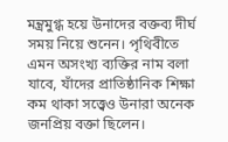মন্ত্রমুগ্ধ হয়ে উনাদের বক্তব্য দীর্ঘ সময় নিয়ে শুনেন। পৃথিবীতে এমন অসংখ্য ব্যক্তির নাম বলা যাবে, যাঁদের প্রাতিষ্ঠানিক শিক্ষা কম থাকা সত্ত্বেও উনারা অনেক জনপ্রিয় বক্তা ছিলেন।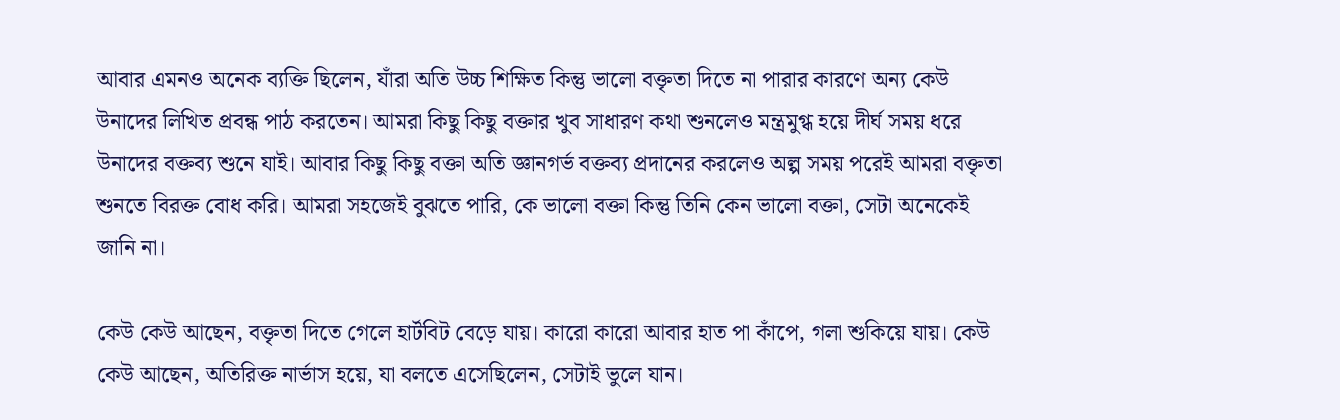আবার এমনও অনেক ব্যক্তি ছিলেন, যাঁরা অতি উচ্চ শিক্ষিত কিন্তু ভালো বক্তৃতা দিতে না পারার কারণে অন্য কেউ উনাদের লিখিত প্রবন্ধ পাঠ করতেন। আমরা কিছু কিছু বক্তার খুব সাধারণ কথা শুনলেও মন্ত্রমুগ্ধ হয়ে দীর্ঘ সময় ধরে উনাদের বক্তব্য শুনে যাই। আবার কিছু কিছু বক্তা অতি জ্ঞানগর্ভ বক্তব্য প্রদানের করলেও অল্প সময় পরেই আমরা বক্তৃতা শুনতে বিরক্ত বোধ করি। আমরা সহজেই বুঝতে পারি, কে ভালো বক্তা কিন্তু তিনি কেন ভালো বক্তা, সেটা অনেকেই জানি না।

কেউ কেউ আছেন, বক্তৃতা দিতে গেলে হার্টবিট বেড়ে যায়। কারো কারো আবার হাত পা কাঁপে, গলা শুকিয়ে যায়। কেউ কেউ আছেন, অতিরিক্ত নার্ভাস হয়ে, যা বলতে এসেছিলেন, সেটাই ভুলে যান।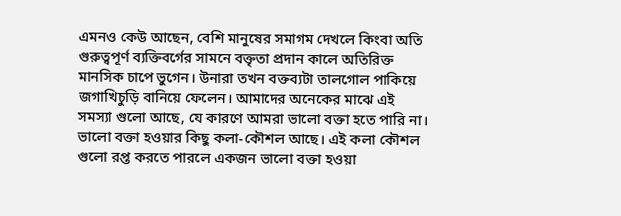এমনও কেউ আছেন, বেশি মানুষের সমাগম দেখলে কিংবা অতি গুরুত্বপূর্ণ ব্যক্তিবর্গের সামনে বক্তৃতা প্রদান কালে অতিরিক্ত মানসিক চাপে ভুগেন। উনারা তখন বক্তব্যটা তালগোল পাকিয়ে জগাখিচুড়ি বানিয়ে ফেলেন। আমাদের অনেকের মাঝে এই সমস্যা গুলো আছে, যে কারণে আমরা ভালো বক্তা হতে পারি না। ভালো বক্তা হওয়ার কিছু কলা-কৌশল আছে। এই কলা কৌশল গুলো রপ্ত করতে পারলে একজন ভালো বক্তা হওয়া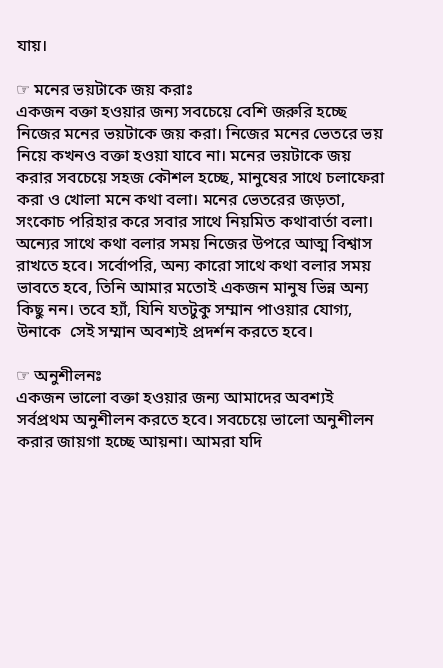যায়।

☞ মনের ভয়টাকে জয় করাঃ
একজন বক্তা হওয়ার জন্য সবচেয়ে বেশি জরুরি হচ্ছে নিজের মনের ভয়টাকে জয় করা। নিজের মনের ভেতরে ভয় নিয়ে কখনও বক্তা হওয়া যাবে না। মনের ভয়টাকে জয় করার সবচেয়ে সহজ কৌশল হচ্ছে, মানুষের সাথে চলাফেরা করা ও খোলা মনে কথা বলা। মনের ভেতরের জড়তা, সংকোচ পরিহার করে সবার সাথে নিয়মিত কথাবার্তা বলা। অন্যের সাথে কথা বলার সময় নিজের উপরে আত্ম বিশ্বাস রাখতে হবে। সর্বোপরি, অন্য কারো সাথে কথা বলার সময় ভাবতে হবে, তিনি আমার মতোই একজন মানুষ ভিন্ন অন্য কিছু নন। তবে হ্যাঁ, যিনি যতটুকু সম্মান পাওয়ার যোগ্য, উনাকে  সেই সম্মান অবশ্যই প্রদর্শন করতে হবে।

☞ অনুশীলনঃ
একজন ভালো বক্তা হওয়ার জন্য আমাদের অবশ্যই সর্বপ্রথম অনুশীলন করতে হবে। সবচেয়ে ভালো অনুশীলন করার জায়গা হচ্ছে আয়না। আমরা যদি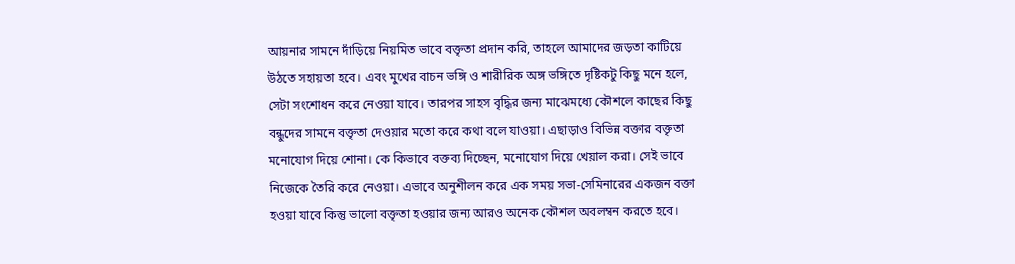আয়নার সামনে দাঁড়িয়ে নিয়মিত ভাবে বক্তৃতা প্রদান করি, তাহলে আমাদের জড়তা কাটিয়ে উঠতে সহায়তা হবে। এবং মুখের বাচন ভঙ্গি ও শারীরিক অঙ্গ ভঙ্গিতে দৃষ্টিকটু কিছু মনে হলে, সেটা সংশোধন করে নেওয়া যাবে। তারপর সাহস বৃদ্ধির জন্য মাঝেমধ্যে কৌশলে কাছের কিছু বন্ধুদের সামনে বক্তৃতা দেওয়ার মতো করে কথা বলে যাওয়া। এছাড়াও বিভিন্ন বক্তার বক্তৃতা মনোযোগ দিয়ে শোনা। কে কিভাবে বক্তব্য দিচ্ছেন, মনোযোগ দিয়ে খেয়াল করা। সেই ভাবে নিজেকে তৈরি করে নেওয়া। এভাবে অনুশীলন করে এক সময় সভা-সেমিনারের একজন বক্তা হওয়া যাবে কিন্তু ভালো বক্তৃতা হওয়ার জন্য আরও অনেক কৌশল অবলম্বন করতে হবে।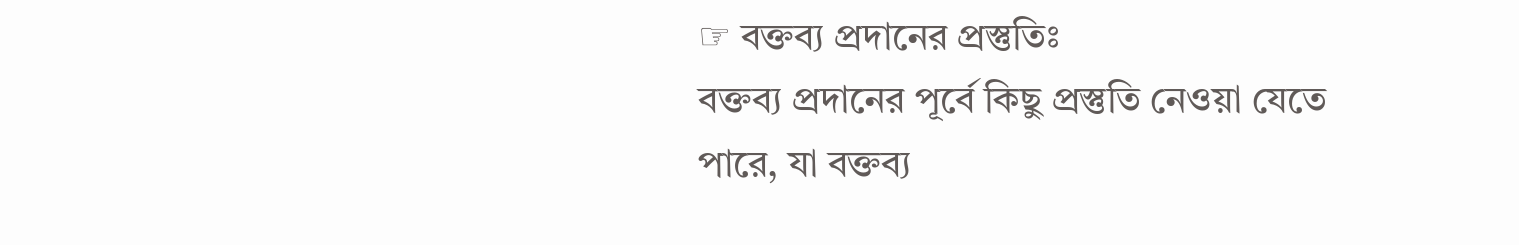☞ বক্তব্য প্রদানের প্রস্তুতিঃ
বক্তব্য প্রদানের পূর্বে কিছু প্রস্তুতি নেওয়া যেতে পারে, যা বক্তব্য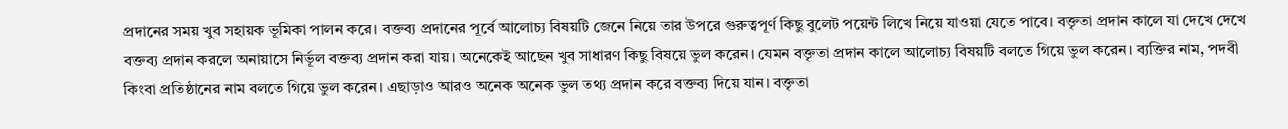প্রদানের সময় খুব সহায়ক ভূমিকা পালন করে। বক্তব্য প্রদানের পূর্বে আলোচ্য বিষয়টি জেনে নিয়ে তার উপরে গুরুত্বপূর্ণ কিছু বুলেট পয়েন্ট লিখে নিয়ে যাওয়া যেতে পাবে। বক্তৃতা প্রদান কালে যা দেখে দেখে বক্তব্য প্রদান করলে অনায়াসে নির্ভূল বক্তব্য প্রদান করা যায়। অনেকেই আছেন খুব সাধারণ কিছু বিষয়ে ভুল করেন। যেমন বক্তৃতা প্রদান কালে আলোচ্য বিষয়টি বলতে গিয়ে ভুল করেন। ব্যক্তির নাম, পদবী কিংবা প্রতিষ্ঠানের নাম বলতে গিয়ে ভুল করেন। এছাড়াও আরও অনেক অনেক ভুল তথ্য প্রদান করে বক্তব্য দিয়ে যান। বক্তৃতা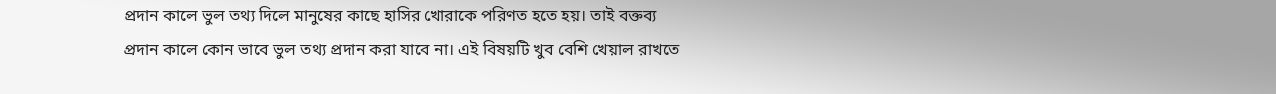প্রদান কালে ভুল তথ্য দিলে মানুষের কাছে হাসির খোরাকে পরিণত হতে হয়। তাই বক্তব্য প্রদান কালে কোন ভাবে ভুল তথ্য প্রদান করা যাবে না। এই বিষয়টি খুব বেশি খেয়াল রাখতে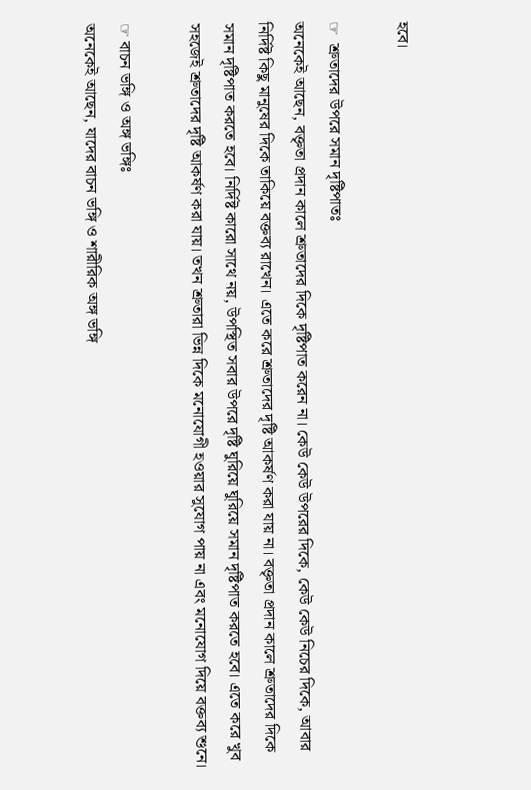হবে।

☞  শ্রুতাদের উপরে সমান দৃষ্টিপাতঃ
অনেকেই আছেন, বক্তৃতা প্রদান কালে শ্রুতাদের দিকে দৃষ্টিপাত করেন না। কেউ কেউ উপরের দিকে, কেউ কেউ নিচের দিকে, আবার নির্দিষ্ট কিছু মানুষের দিকে তাকিয়ে বক্তব্য রাখেন। এতে করে শ্রুতাদের দৃষ্টি আকর্ষণ করা যায় না। বক্তৃতা প্রদান কালে শ্রুতাদের দিকে সমান দৃষ্টিপাত করতে হবে। নির্দিষ্ট কারো সাথে নয়, উপস্থিত সবার উপরে দৃষ্টি ঘুরিয়ে ঘুরিয়ে সমান দৃষ্টিপাত করতে হবে। এতে করে খুব সহজেই শ্রুতাদের দৃষ্টি আকর্ষণ করা যায়। তখন শ্রুতারা ভিন্ন দিকে মনোযোগী হওয়ার সুযোগ পায় না এবং মনোযোগ দিয়ে বক্তব্য শুনে।

☞ বাচন ভঙ্গি ও অঙ্গ ভঙ্গিঃ
অনেকেই আছেন, যাদের বাচন ভঙ্গি ও শারীরিক অঙ্গ ভঙ্গি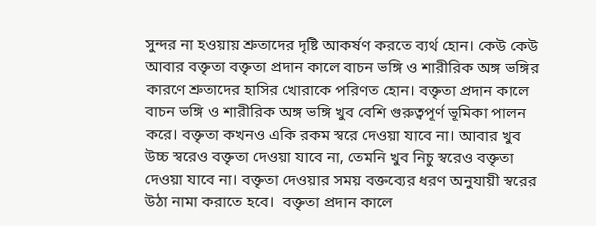সুন্দর না হওয়ায় শ্রুতাদের দৃষ্টি আকর্ষণ করতে ব্যর্থ হোন। কেউ কেউ আবার বক্তৃতা বক্তৃতা প্রদান কালে বাচন ভঙ্গি ও শারীরিক অঙ্গ ভঙ্গির কারণে শ্রুতাদের হাসির খোরাকে পরিণত হোন। বক্তৃতা প্রদান কালে বাচন ভঙ্গি ও শারীরিক অঙ্গ ভঙ্গি খুব বেশি গুরুত্বপূর্ণ ভূমিকা পালন করে। বক্তৃতা কখনও একি রকম স্বরে দেওয়া যাবে না। আবার খুব উচ্চ স্বরেও বক্তৃতা দেওয়া যাবে না, তেমনি খুব নিচু স্বরেও বক্তৃতা দেওয়া যাবে না। বক্তৃতা দেওয়ার সময় বক্তব্যের ধরণ অনুযায়ী স্বরের উঠা নামা করাতে হবে।  বক্তৃতা প্রদান কালে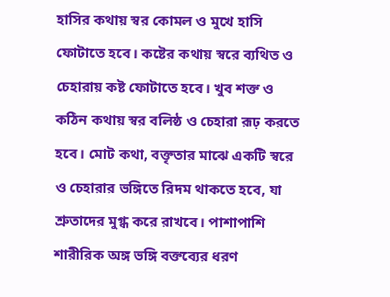হাসির কথায় স্বর কোমল ও মুখে হাসি ফোটাতে হবে। কষ্টের কথায় স্বরে ব্যথিত ও চেহারায় কষ্ট ফোটাতে হবে। খুব শক্ত ও কঠিন কথায় স্বর বলিষ্ঠ ও চেহারা রূঢ় করতে হবে। মোট কথা, বক্তৃতার মাঝে একটি স্বরে ও চেহারার ভঙ্গিতে রিদম থাকতে হবে, যা শ্রুতাদের মুগ্ধ করে রাখবে। পাশাপাশি শারীরিক অঙ্গ ভঙ্গি বক্তব্যের ধরণ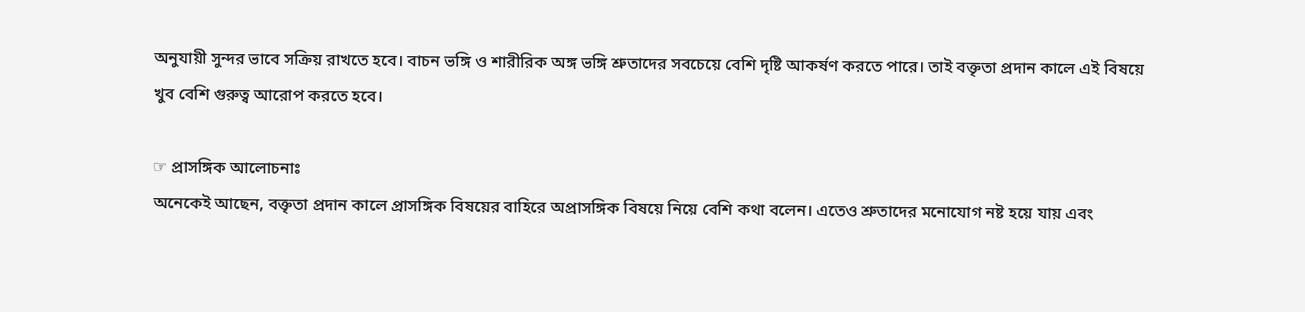অনুযায়ী সুন্দর ভাবে সক্রিয় রাখতে হবে। বাচন ভঙ্গি ও শারীরিক অঙ্গ ভঙ্গি শ্রুতাদের সবচেয়ে বেশি দৃষ্টি আকর্ষণ করতে পারে। তাই বক্তৃতা প্রদান কালে এই বিষয়ে খুব বেশি গুরুত্ব আরোপ করতে হবে।

☞ প্রাসঙ্গিক আলোচনাঃ
অনেকেই আছেন, বক্তৃতা প্রদান কালে প্রাসঙ্গিক বিষয়ের বাহিরে অপ্রাসঙ্গিক বিষয়ে নিয়ে বেশি কথা বলেন। এতেও শ্রুতাদের মনোযোগ নষ্ট হয়ে যায় এবং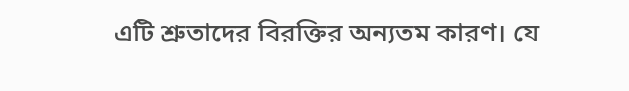এটি শ্রুতাদের বিরক্তির অন্যতম কারণ। যে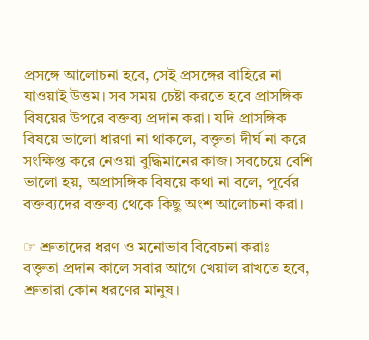প্রসঙ্গে আলোচনা হবে, সেই প্রসঙ্গের বাহিরে না যাওয়াই উত্তম। সব সময় চেষ্টা করতে হবে প্রাসঙ্গিক বিষয়ের উপরে বক্তব্য প্রদান করা। যদি প্রাসঙ্গিক বিষয়ে ভালো ধারণা না থাকলে, বক্তৃতা দীর্ঘ না করে সংক্ষিপ্ত করে নেওয়া বুদ্ধিমানের কাজ। সবচেয়ে বেশি ভালো হয়, অপ্রাসঙ্গিক বিষয়ে কথা না বলে, পূর্বের বক্তব্যদের বক্তব্য থেকে কিছু অংশ আলোচনা করা।

☞ শ্রুতাদের ধরণ ও মনোভাব বিবেচনা করাঃ
বক্তৃতা প্রদান কালে সবার আগে খেয়াল রাখতে হবে, শ্রুতারা কোন ধরণের মানুষ।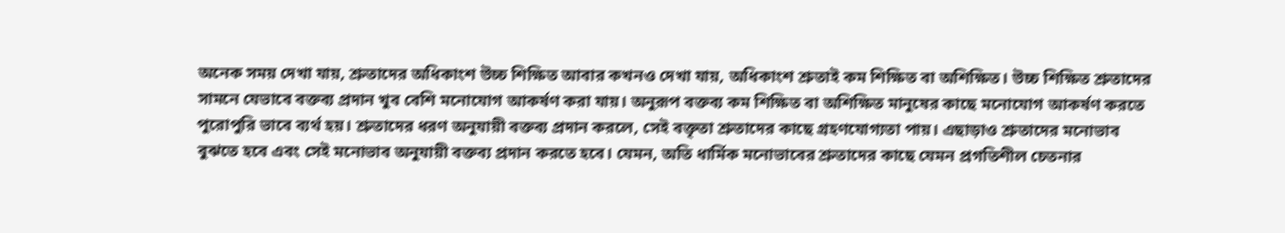অনেক সময় দেখা যায়, শ্রুতাদের অধিকাংশ উচ্চ শিক্ষিত আবার কখনও দেখা যায়, অধিকাংশ শ্রুতাই কম শিক্ষিত বা অশিক্ষিত। উচ্চ শিক্ষিত শ্রুতাদের সামনে যেভাবে বক্তব্য প্রদান খুব বেশি মনোযোগ আকর্ষণ করা যায়। অনুরূপ বক্তব্য কম শিক্ষিত বা অশিক্ষিত মানুষের কাছে মনোযোগ আকর্ষণ করতে পুরোপুরি ভাবে ব্যর্থ হয়। শ্রুতাদের ধরণ অনুযায়ী বক্তব্য প্রদান করলে, সেই বক্তৃতা শ্রুতাদের কাছে গ্রহণযোগ্যতা পায়। এছাড়াও শ্রুতাদের মনোভাব বুঝতে হবে এবং সেই মনোভাব অনুযায়ী বক্তব্য প্রদান করতে হবে। যেমন, অতি ধার্মিক মনোভাবের শ্রুতাদের কাছে যেমন প্রগতিশীল চেতনার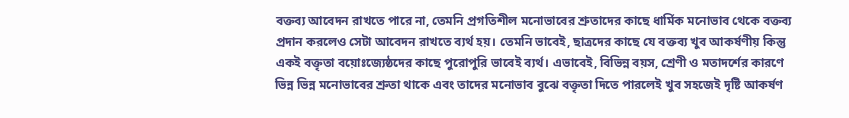বক্তব্য আবেদন রাখতে পারে না, তেমনি প্রগতিশীল মনোভাবের শ্রুতাদের কাছে ধার্মিক মনোভাব থেকে বক্তব্য প্রদান করলেও সেটা আবেদন রাখতে ব্যর্থ হয়। তেমনি ভাবেই, ছাত্রদের কাছে যে বক্তব্য খুব আকর্ষণীয় কিন্তু একই বক্তৃতা বয়োঃজ্যেষ্ঠদের কাছে পুরোপুরি ভাবেই ব্যর্থ। এভাবেই, বিভিন্ন বয়স, শ্রেণী ও মতাদর্শের কারণে ভিন্ন ভিন্ন মনোভাবের শ্রুতা থাকে এবং তাদের মনোভাব বুঝে বক্তৃতা দিতে পারলেই খুব সহজেই দৃষ্টি আকর্ষণ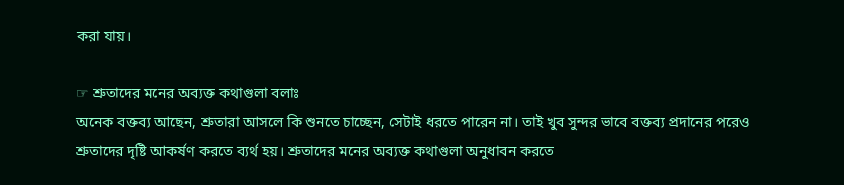করা যায়।

☞ শ্রুতাদের মনের অব্যক্ত কথাগুলা বলাঃ
অনেক বক্তব্য আছেন, শ্রুতারা আসলে কি শুনতে চাচ্ছেন, সেটাই ধরতে পারেন না। তাই খুব সুন্দর ভাবে বক্তব্য প্রদানের পরেও শ্রুতাদের দৃষ্টি আকর্ষণ করতে ব্যর্থ হয়। শ্রুতাদের মনের অব্যক্ত কথাগুলা অনুধাবন করতে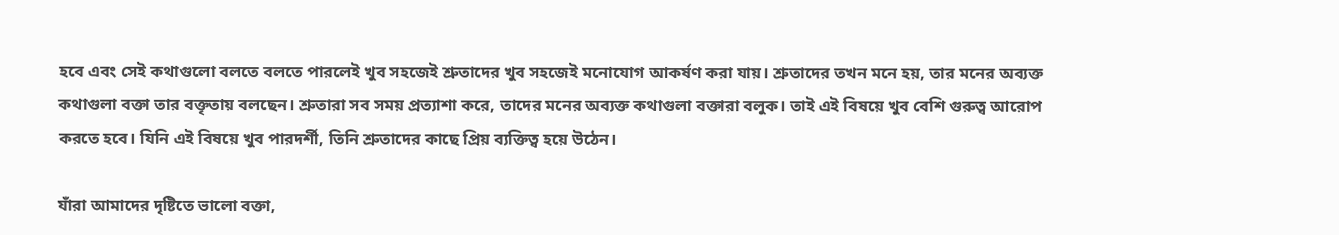হবে এবং সেই কথাগুলো বলতে বলতে পারলেই খুব সহজেই শ্রুতাদের খুব সহজেই মনোযোগ আকর্ষণ করা যায়। শ্রুতাদের তখন মনে হয়, তার মনের অব্যক্ত কথাগুলা বক্তা তার বক্তৃতায় বলছেন। শ্রুতারা সব সময় প্রত্যাশা করে, তাদের মনের অব্যক্ত কথাগুলা বক্তারা বলুক। তাই এই বিষয়ে খুব বেশি গুরুত্ব আরোপ করতে হবে। যিনি এই বিষয়ে খুব পারদর্শী, তিনি শ্রুতাদের কাছে প্রিয় ব্যক্তিত্ব হয়ে উঠেন।

যাঁরা আমাদের দৃষ্টিতে ভালো বক্তা,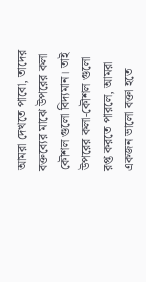আমরা দেখতে পাবো, তাদের বক্তব্যের মাঝে উপরের কলা কৌশল গুলো বিদ্যমান। তাই উপরের কলা-কৌশল গুলো রপ্ত করতে পারলে, আমরা একজন ভালো বক্তা হতে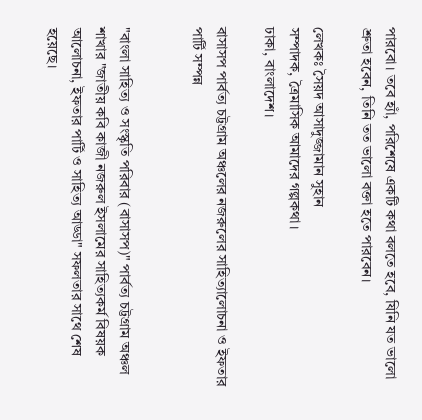পারবো। তবে হ্যাঁ, পরিশেষে একটি কথা বলতে হবে, যিনি যত ভালো শ্রুতা হবেন, তিনি তত ভালো বক্তা হতে পারবেন।

লেখকঃ সৈয়দ আসাদুজ্জামান সুহান
সম্পাদক, ত্রৈমাসিক আমাদের গল্পকথা।
ঢাকা, বাংলাদেশ।

বাসাসপ পার্বত্য চট্টগ্রাম অঞ্চলের নজরুলের সাহিত্যালোচনা ও ইফতার পার্টি সম্পন্ন


"বাংলা সাহিত্য ও সংস্কৃতি পরিবার (বাসাসপ)" পার্বত্য চট্টগ্রাম অঞ্চল শাখার "জাতীয় কবি কাজী নজরুল ইসলামের সাহিত্যকর্ম বিষয়ক আলোচনা, ইফতার পার্টি ও সাহিত্য আড্ডা" সফলতার সাথে শেষ হয়েছে।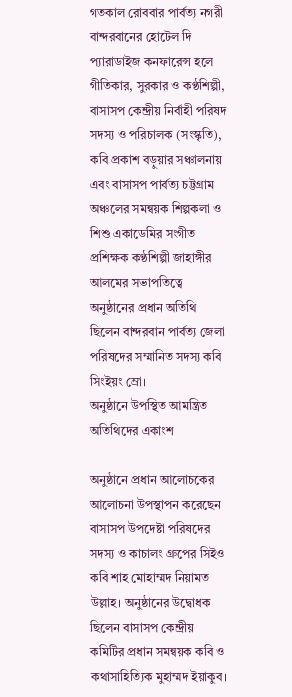গতকাল রোববার পার্বত্য নগরী বান্দরবানের হোটেল দি প্যারাডাইজ কনফারেন্স হলে গীতিকার, সুরকার ও কণ্ঠশিল্পী, বাসাসপ কেন্দ্রীয় নির্বাহী পরিষদ সদস্য ও পরিচালক (সংস্কৃতি), কবি প্রকাশ বড়ুয়ার সঞ্চালনায় এবং বাসাসপ পার্বত্য চট্টগ্রাম অঞ্চলের সমন্বয়ক শিল্পকলা ও শিশু একাডেমির সংগীত প্রশিক্ষক কণ্ঠশিল্পী জাহাঙ্গীর আলমের সভাপতিত্বে অনুষ্ঠানের প্রধান অতিথি ছিলেন বান্দরবান পার্বত্য জেলা পরিষদের সম্মানিত সদস্য কবি সিংইয়ং ম্রো।
অনুষ্ঠানে উপস্থিত আমন্ত্রিত অতিথিদের একাংশ

অনুষ্ঠানে প্রধান আলোচকের আলোচনা উপস্থাপন করেছেন বাসাসপ উপদেষ্টা পরিষদের সদস্য ও কাচালং গ্রুপের সিইও কবি শাহ মোহাম্মদ নিয়ামত উল্লাহ। অনুষ্ঠানের উদ্বোধক ছিলেন বাসাসপ কেন্দ্রীয় কমিটির প্রধান সমন্বয়ক কবি ও কথাসাহিত্যিক মুহাম্মদ ইয়াকুব।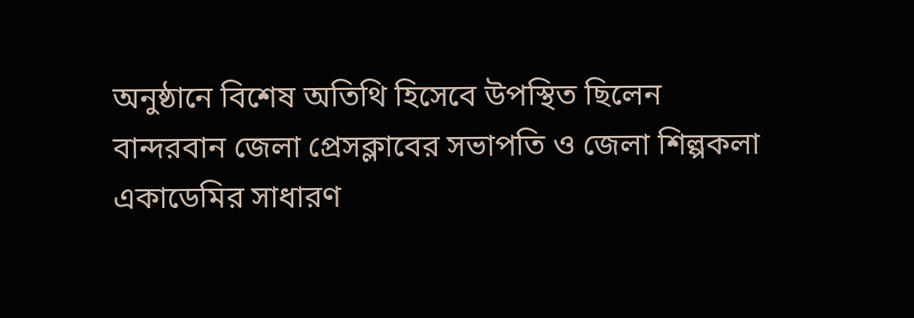অনুষ্ঠানে বিশেষ অতিথি হিসেবে উপস্থিত ছিলেন বান্দরবান জেলা প্রেসক্লাবের সভাপতি ও জেলা শিল্পকলা একাডেমির সাধারণ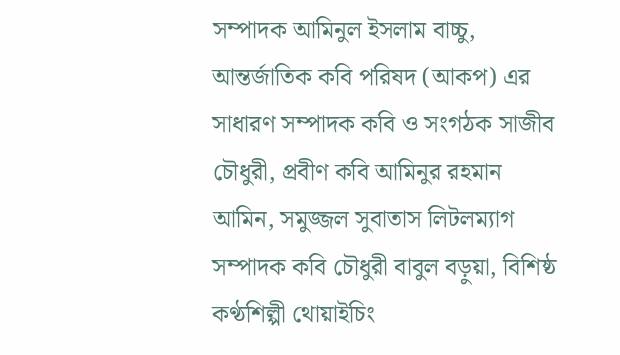সম্পাদক আমিনুল ইসলাম বাচ্চু, আন্তর্জাতিক কবি পরিষদ (আকপ) এর সাধারণ সম্পাদক কবি ও সংগঠক সাজীব চৌধুরী, প্রবীণ কবি আমিনুর রহমান আমিন, সমুজ্জল সুবাতাস লিটলম্যাগ সম্পাদক কবি চৌধুরী বাবুল বড়ুয়া, বিশিষ্ঠ কণ্ঠশিল্পী থোয়াইচিং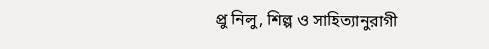প্রু নিলু, শিল্প ও সাহিত্যানুরাগী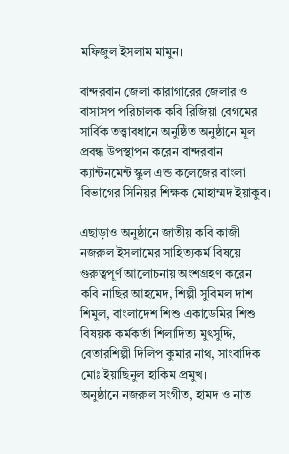মফিজুল ইসলাম মামুন।

বান্দরবান জেলা কারাগারের জেলার ও বাসাসপ পরিচালক কবি রিজিয়া বেগমের সার্বিক তত্ত্বাবধানে অনুষ্ঠিত অনুষ্ঠানে মূল প্রবন্ধ উপস্থাপন করেন বান্দরবান ক্যান্টনমেন্ট স্কুল এন্ড কলেজের বাংলা বিভাগের সিনিয়র শিক্ষক মোহাম্মদ ইয়াকুব।

এছাড়াও অনুষ্ঠানে জাতীয় কবি কাজী নজরুল ইসলামের সাহিত্যকর্ম বিষয়ে গুরুত্বপূর্ণ আলোচনায় অংশগ্রহণ করেন
কবি নাছির আহমেদ, শিল্পী সুবিমল দাশ শিমুল, বাংলাদেশ শিশু একাডেমির শিশু বিষয়ক কর্মকর্তা শিলাদিত্য মুৎসুদ্দি, বেতারশিল্পী দিলিপ কুমার নাথ, সাংবাদিক মোঃ ইয়াছিনুল হাকিম প্রমুখ।
অনুষ্ঠানে নজরুল সংগীত, হামদ ও নাত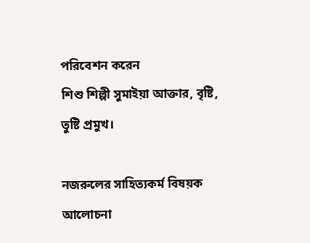পরিবেশন করেন
শিশু শিল্পী সুমাইয়া আক্তার, বৃষ্টি, তুষ্টি প্রমুখ।

নজরুলের সাহিত্যকর্ম বিষয়ক আলোচনা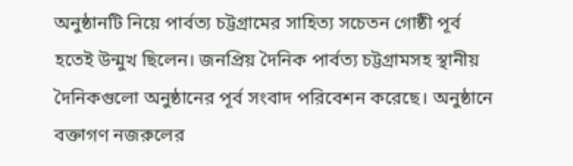অনুষ্ঠানটি নিয়ে পার্বত্য চট্টগ্রামের সাহিত্য সচেতন গোষ্ঠী পূর্ব হতেই উন্মুখ ছিলেন। জনপ্রিয় দৈনিক পার্বত্য চট্টগ্রামসহ স্থানীয় দৈনিকগুলো অনুষ্ঠানের পূর্ব সংবাদ পরিবেশন করেছে। অনুষ্ঠানে বক্তাগণ নজরুলের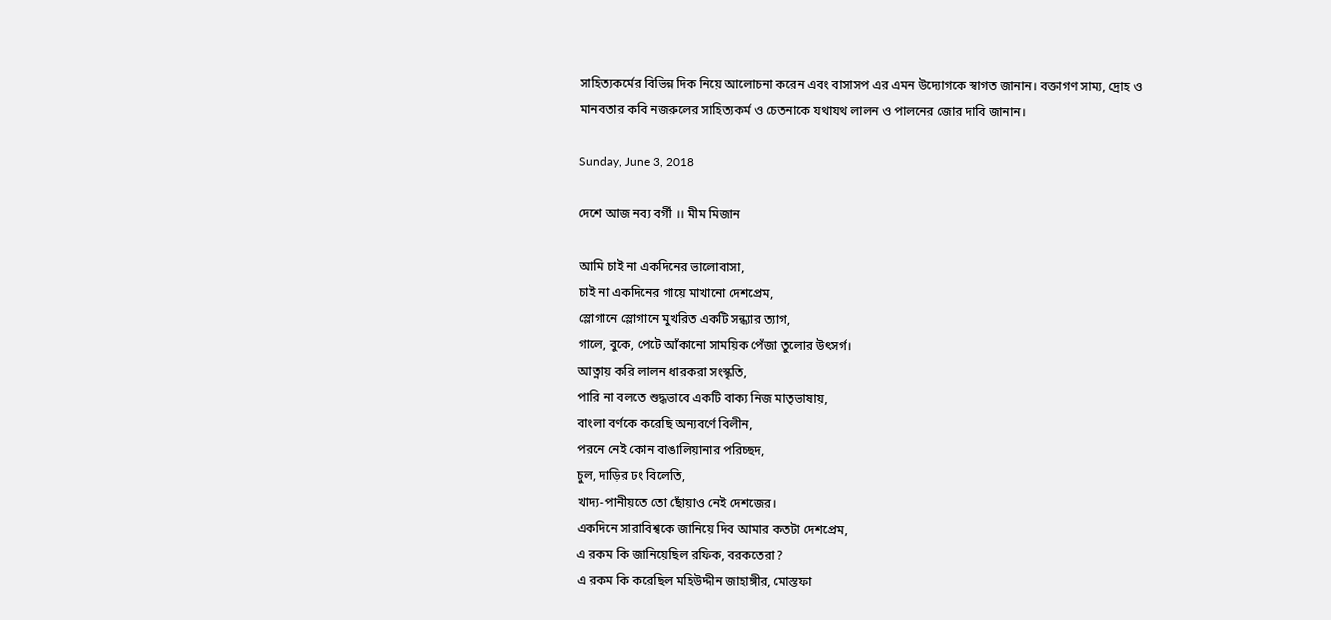সাহিত্যকর্মের বিভিন্ন দিক নিয়ে আলোচনা করেন এবং বাসাসপ এর এমন উদ্যোগকে স্বাগত জানান। বক্তাগণ সাম্য, দ্রোহ ও মানবতার কবি নজরুলের সাহিত্যকর্ম ও চেতনাকে যথাযথ লালন ও পালনের জোর দাবি জানান।

Sunday, June 3, 2018

দেশে আজ নব্য বর্গী ।। মীম মিজান

আমি চাই না একদিনের ভালোবাসা,
চাই না একদিনের গায়ে মাখানো দেশপ্রেম,
স্লোগানে স্লোগানে মুখরিত একটি সন্ধ্যার ত্যাগ,
গালে, বুকে, পেটে আঁকানো সাময়িক পেঁজা তুলোর উৎসর্গ।
আত্নায় করি লালন ধারকরা সংস্কৃতি,
পারি না বলতে শুদ্ধভাবে একটি বাক্য নিজ মাতৃভাষায়,
বাংলা বর্ণকে করেছি অন্যবর্ণে বিলীন,
পরনে নেই কোন বাঙালিয়ানার পরিচ্ছদ,
চুল, দাড়ির ঢং বিলেতি,
খাদ্য-পানীয়তে তো ছোঁয়াও নেই দেশজের।
একদিনে সারাবিশ্বকে জানিয়ে দিব আমার কতটা দেশপ্রেম,
এ রকম কি জানিয়েছিল রফিক, বরকতেরা?
এ রকম কি করেছিল মহিউদ্দীন জাহাঙ্গীর, মোস্তফা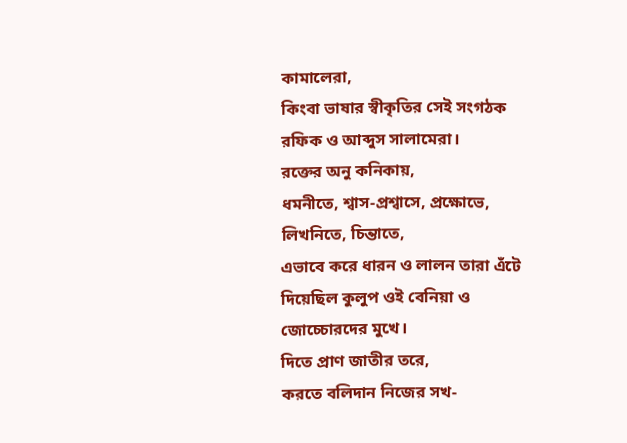কামালেরা,
কিংবা ভাষার স্বীকৃতির সেই সংগঠক রফিক ও আব্দুস সালামেরা।
রক্তের অনু কনিকায়,
ধমনীতে, শ্বাস-প্রশ্বাসে, প্রক্ষোভে, লিখনিতে, চিন্তাতে,
এভাবে করে ধারন ও লালন তারা এঁটে দিয়েছিল কুলুপ ওই বেনিয়া ও জোচ্চোরদের মুখে।
দিতে প্রাণ জাতীর তরে,
করতে বলিদান নিজের সখ-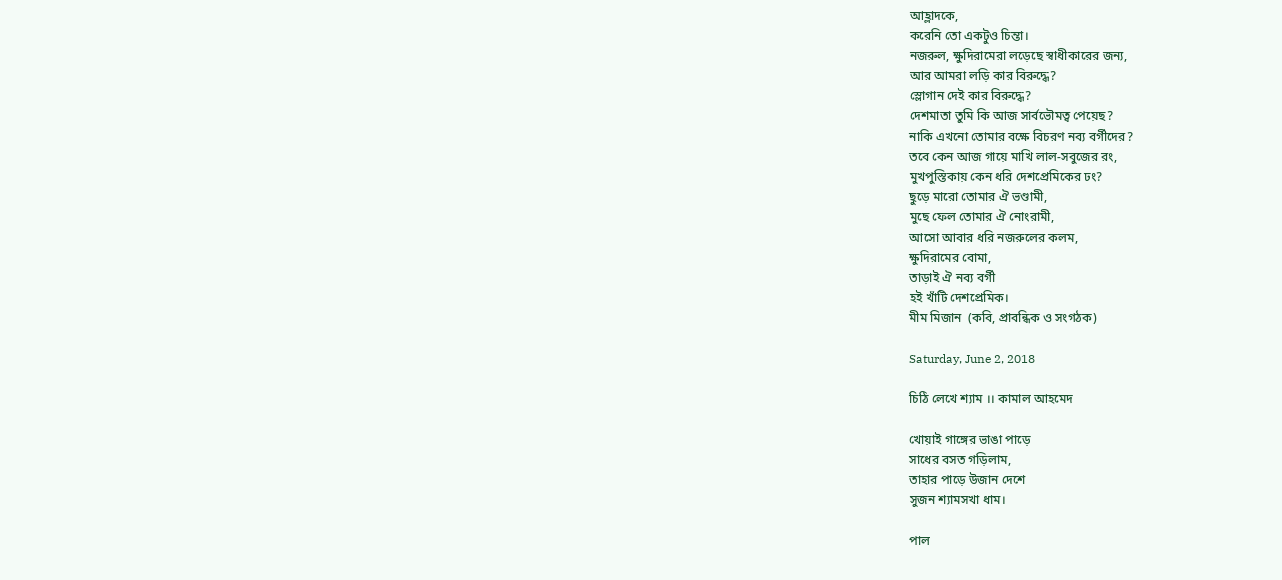আহ্লাদকে,
করেনি তো একটুও চিন্তা।
নজরুল, ক্ষুদিরামেরা লড়েছে স্বাধীকারের জন্য,
আর আমরা লড়ি কার বিরুদ্ধে?
স্লোগান দেই কার বিরুদ্ধে?
দেশমাতা তুমি কি আজ সার্বভৌমত্ব পেয়েছ?
নাকি এখনো তোমার বক্ষে বিচরণ নব্য বর্গীদের?
তবে কেন আজ গায়ে মাখি লাল-সবুজের রং,
মুখপুস্তিকায় কেন ধরি দেশপ্রেমিকের ঢং?
ছুড়ে মারো তোমার ঐ ভণ্ডামী,
মুছে ফেল তোমার ঐ নোংরামী,
আসো আবার ধরি নজরুলের কলম,
ক্ষুদিরামের বোমা,
তাড়াই ঐ নব্য বর্গী
হই খাঁটি দেশপ্রেমিক।
মীম মিজান  (কবি, প্রাবন্ধিক ও সংগঠক)

Saturday, June 2, 2018

চিঠি লেখে শ্যাম ।। কামাল আহমেদ

খোয়াই গাঙ্গের ভাঙা পাড়ে
সাধের বসত গড়িলাম,
তাহার পাড়ে উজান দেশে
সুজন শ্যামসখা ধাম।

পাল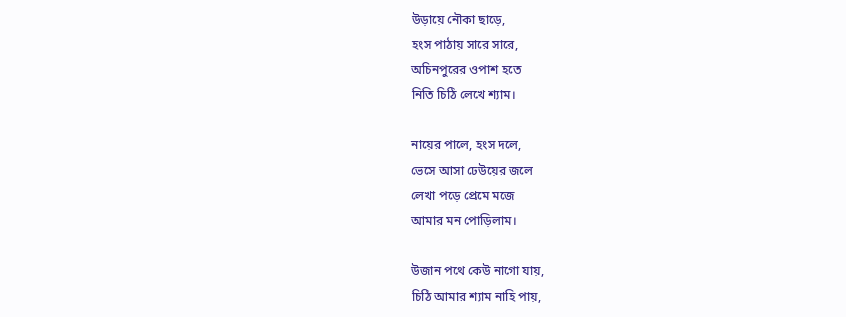উড়ায়ে নৌকা ছাড়ে,
হংস পাঠায় সারে সারে,
অচিনপুরের ওপাশ হতে
নিতি চিঠি লেখে শ্যাম।

নায়ের পালে, হংস দলে,
ভেসে আসা ঢেউয়ের জলে
লেখা পড়ে প্রেমে মজে
আমার মন পোড়িলাম।

উজান পথে কেউ নাগো যায়,
চিঠি আমার শ্যাম নাহি পায়,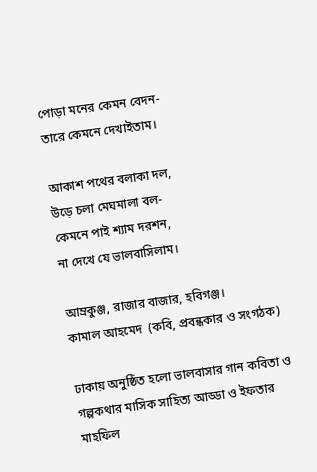পোড়া মনের কেমন বেদন-
তারে কেমনে দেখাইতাম।

আকাশ পথের বলাকা দল,
উড়ে চলা মেঘমালা বল-
কেমনে পাই শ্যাম দরশন,
না দেখে যে ভালবাসিলাম।

আম্রকুঞ্জ, রাজার বাজার, হবিগঞ্জ।
কামাল আহমেদ  (কবি, প্রবন্ধকার ও সংগঠক)

ঢাকায় অনুষ্ঠিত হলো ভালবাসার গান কবিতা ও গল্পকথার মাসিক সাহিত্য আড্ডা ও ইফতার মাহফিল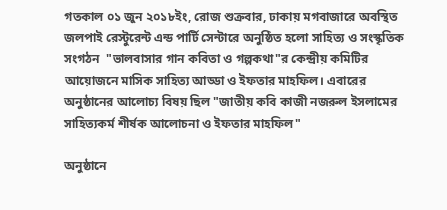গতকাল ০১ জুন ২০১৮ইং, রোজ শুক্রবার, ঢাকায় মগবাজারে অবস্থিত জলপাই রেস্টুরেন্ট এন্ড পার্টি সেন্টারে অনুষ্ঠিত হলো সাহিত্য ও সংস্কৃতিক সংগঠন  "ভালবাসার গান কবিতা ও গল্পকথা"র কেন্দ্রীয় কমিটির আয়োজনে মাসিক সাহিত্য আড্ডা ও ইফতার মাহফিল। এবারের অনুষ্ঠানের আলোচ্য বিষয় ছিল "জাতীয় কবি কাজী নজরুল ইসলামের সাহিত্যকর্ম শীর্ষক আলোচনা ও ইফতার মাহফিল"

অনুষ্ঠানে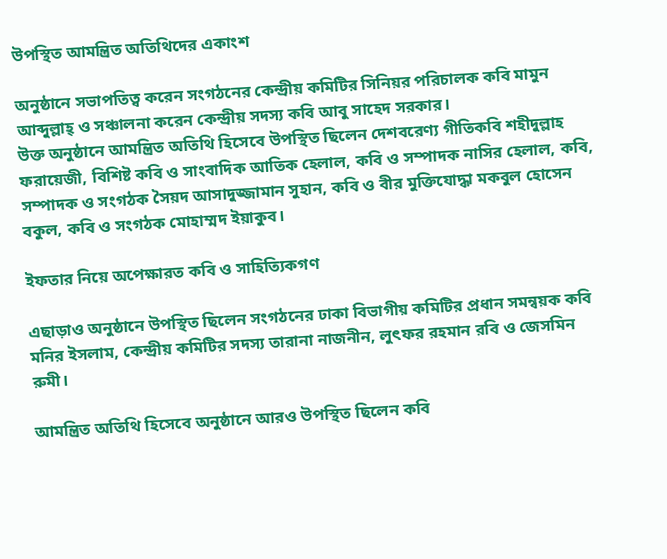উপস্থিত আমন্ত্রিত অতিথিদের একাংশ

অনুষ্ঠানে সভাপতিত্ব করেন সংগঠনের কেন্দ্রীয় কমিটির সিনিয়র পরিচালক কবি মামুন আব্দুল্লাহ্ ও সঞ্চালনা করেন কেন্দ্রীয় সদস্য কবি আবু সাহেদ সরকার।
উক্ত অনুষ্ঠানে আমন্ত্রিত অতিথি হিসেবে উপস্থিত ছিলেন দেশবরেণ্য গীতিকবি শহীদুল্লাহ ফরায়েজী, বিশিষ্ট কবি ও সাংবাদিক আতিক হেলাল, কবি ও সম্পাদক নাসির হেলাল, কবি, সম্পাদক ও সংগঠক সৈয়দ আসাদুজ্জামান সুহান, কবি ও বীর মুক্তিযোদ্ধা মকবুল হোসেন বকুল, কবি ও সংগঠক মোহাম্মদ ইয়াকুব।

ইফতার নিয়ে অপেক্ষারত কবি ও সাহিত্যিকগণ

এছাড়াও অনুষ্ঠানে উপস্থিত ছিলেন সংগঠনের ঢাকা বিভাগীয় কমিটির প্রধান সমন্বয়ক কবি মনির ইসলাম, কেন্দ্রীয় কমিটির সদস্য তারানা নাজনীন, লুৎফর রহমান রবি ও জেসমিন রুমী।

আমন্ত্রিত অতিথি হিসেবে অনুষ্ঠানে আরও উপস্থিত ছিলেন কবি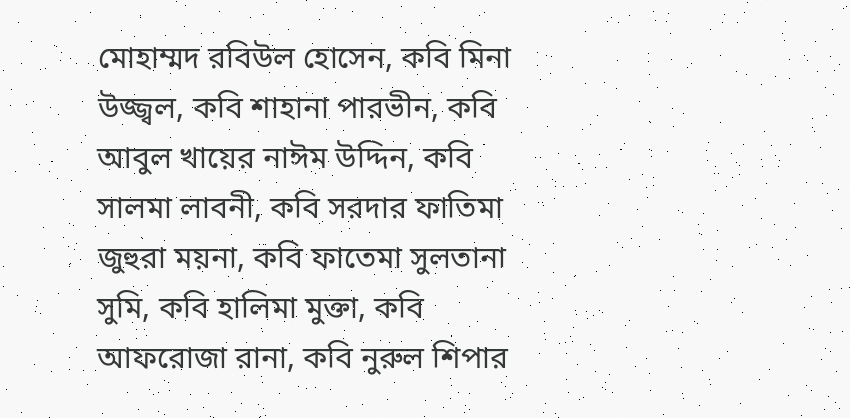মোহাম্মদ রবিউল হোসেন, কবি মিনা উজ্জ্বল, কবি শাহানা পারভীন, কবি আবুল খায়ের নাঈম উদ্দিন, কবি সালমা লাবনী, কবি সরদার ফাতিমা জুহুরা ময়না, কবি ফাতেমা সুলতানা সুমি, কবি হালিমা মুক্তা, কবি আফরোজা রানা, কবি নুরুল শিপার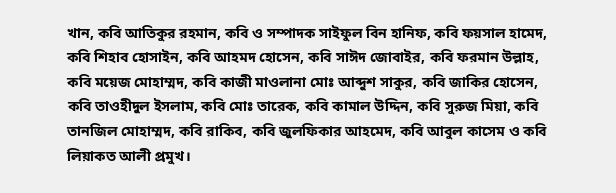খান, কবি আতিকুর রহমান, কবি ও সম্পাদক সাইফুল বিন হানিফ, কবি ফয়সাল হামেদ, কবি শিহাব হোসাইন, কবি আহমদ হোসেন, কবি সাঈদ জোবাইর, কবি ফরমান উল্লাহ, কবি ময়েজ মোহাম্মদ, কবি কাজী মাওলানা মোঃ আব্দুশ সাকুর, কবি জাকির হোসেন, কবি তাওহীদুল ইসলাম, কবি মোঃ তারেক, কবি কামাল উদ্দিন, কবি সুরুজ মিয়া, কবি তানজিল মোহাম্মদ, কবি রাকিব, কবি জুলফিকার আহমেদ, কবি আবুল কাসেম ও কবি লিয়াকত আলী প্রমুখ।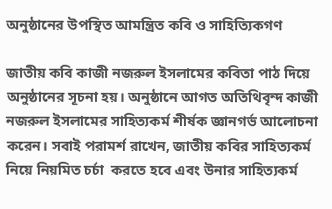অনুষ্ঠানের উপস্থিত আমন্ত্রিত কবি ও সাহিত্যিকগণ

জাতীয় কবি কাজী নজরুল ইসলামের কবিতা পাঠ দিয়ে অনুষ্ঠানের সূচনা হয়। অনুষ্ঠানে আগত অতিথিবৃন্দ কাজী নজরুল ইসলামের সাহিত্যকর্ম শীর্ষক জ্ঞানগর্ভ আলোচনা করেন। সবাই পরামর্শ রাখেন, জাতীয় কবির সাহিত্যকর্ম নিয়ে নিয়মিত চর্চা  করতে হবে এবং উনার সাহিত্যকর্ম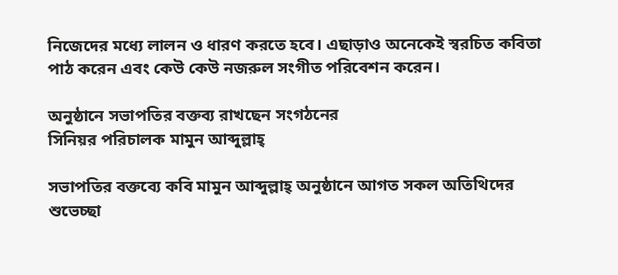নিজেদের মধ্যে লালন ও ধারণ করতে হবে। এছাড়াও অনেকেই স্বরচিত কবিতা পাঠ করেন এবং কেউ কেউ নজরুল সংগীত পরিবেশন করেন।

অনুষ্ঠানে সভাপতির বক্তব্য রাখছেন সংগঠনের
সিনিয়র পরিচালক মামুন আব্দুল্লাহ্

সভাপতির বক্তব্যে কবি মামুন আব্দুল্লাহ্ অনুষ্ঠানে আগত সকল অতিথিদের শুভেচ্ছা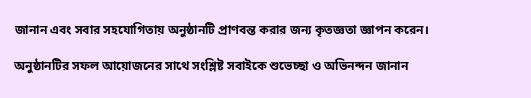জানান এবং সবার সহযোগিতায় অনুষ্ঠানটি প্রাণবন্ত করার জন্য কৃতজ্ঞতা জ্ঞাপন করেন।

অনুষ্ঠানটির সফল আয়োজনের সাথে সংশ্লিষ্ট সবাইকে শুভেচ্ছা ও অভিনন্দন জানান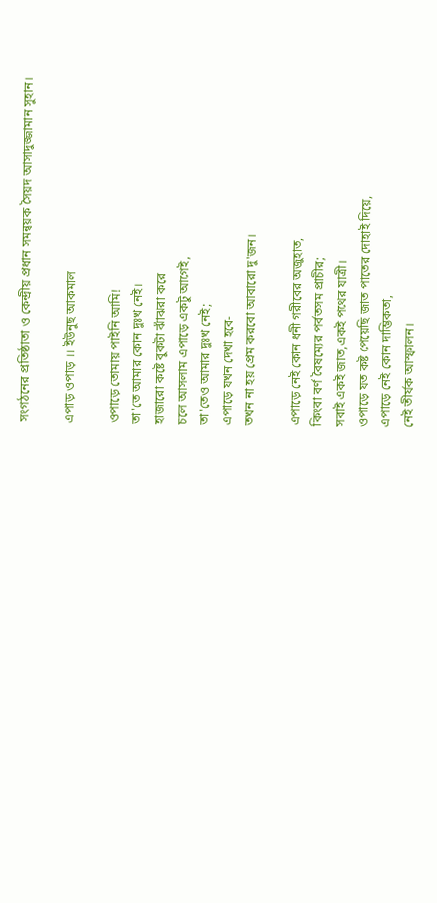সংগঠনের প্রতিষ্ঠাতা ও কেন্দ্রীয় প্রধান সমন্বয়ক সৈয়দ আসাদুজ্জামান সুহান।

এপাড় ওপাড় ।। ইউনুছ আকমাল

ওপাড়ে তোমায় পাইনি আমি!
তা'তে আমার কোন দুঃখ নেই।
হাজারো কষ্টে বুকটা ঝাঁঝরা করে
চলে আসলাম এপাড়ে একটু আগেই,
তা'তেও আমার দুঃখ নেই;
এপাড়ে যখন দেখা হবে-
তখন না হয় প্রেম করবো আবারো দু'জন।

এপাড়ে নেই কোন ধনী গরীবের অজুহাত,
কিংবা বর্ণ বৈষম্যের পর্বতসম প্রাচীর;
সবাই একই জাত,একই পথের যাত্রী।
ওপাড়ে যত কষ্ট পেয়েছি জাত পাতের দোহাই দিয়ে,
এপাড়ে নেই কোন দাম্ভিকতা,
নেই তীর্যক আস্ফালন।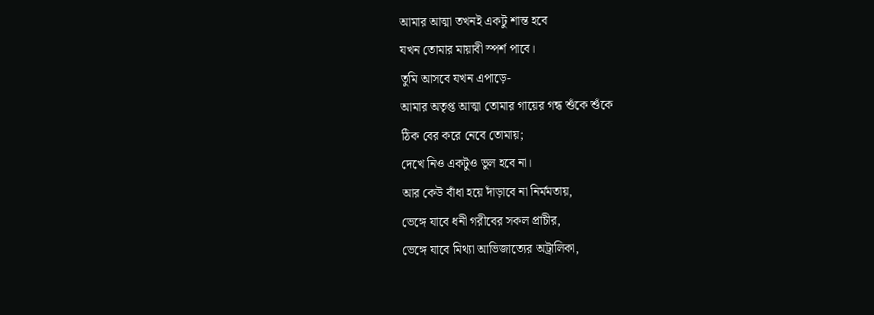আমার আত্মা তখনই একটু শান্ত হবে
যখন তোমার মায়াবী স্পর্শ পাবে।
তুমি আসবে যখন এপাড়ে-
আমার অতৃপ্ত আত্মা তোমার গায়ের গন্ধ শুঁকে শুঁকে
ঠিক বের করে নেবে তোমায়;
দেখে নিও একটুও ভুল হবে না।
আর কেউ বাঁধা হয়ে দাঁড়াবে না নির্মমতায়,
ভেঙ্গে যাবে ধনী গরীবের সকল প্রাচীর,
ভেঙ্গে যাবে মিথ্যা আভিজাত্যের অট্রালিকা,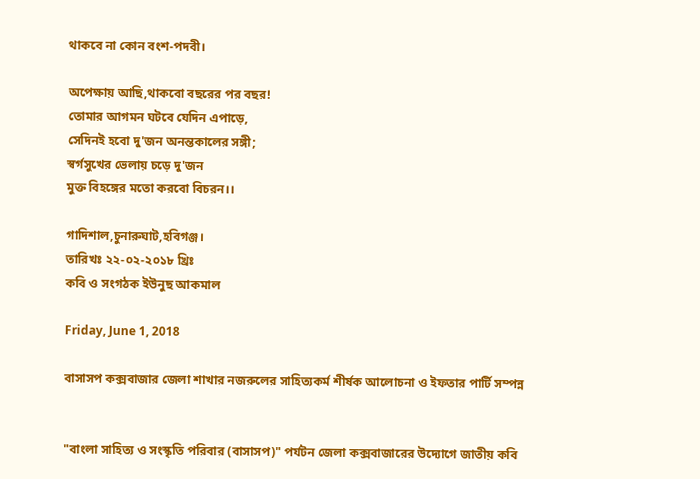থাকবে না কোন বংশ-পদবী।

অপেক্ষায় আছি,থাকবো বছরের পর বছর!
তোমার আগমন ঘটবে যেদিন এপাড়ে,
সেদিনই হবো দু'জন অনন্তকালের সঙ্গী;
স্বর্গসুখের ভেলায় চড়ে দু'জন
মুক্ত বিহঙ্গের মতো করবো বিচরন।।

গাদিশাল,চুনারুঘাট,হবিগঞ্জ।
তারিখঃ ২২-০২-২০১৮ খ্রিঃ
কবি ও সংগঠক ইউনুছ আকমাল

Friday, June 1, 2018

বাসাসপ কক্সবাজার জেলা শাখার নজরুলের সাহিত্যকর্ম শীর্ষক আলোচনা ও ইফতার পার্টি সম্পন্ন


"বাংলা সাহিত্য ও সংস্কৃতি পরিবার (বাসাসপ)" পর্যটন জেলা কক্সবাজারের উদ্যোগে জাতীয় কবি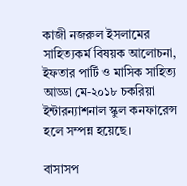কাজী নজরুল ইসলামের সাহিত্যকর্ম বিষয়ক আলোচনা, ইফতার পার্টি ও মাসিক সাহিত্য আড্ডা মে-২০১৮ চকরিয়া ইন্টারন্যাশনাল স্কুল কনফারেন্স হলে সম্পন্ন হয়েছে।

বাসাসপ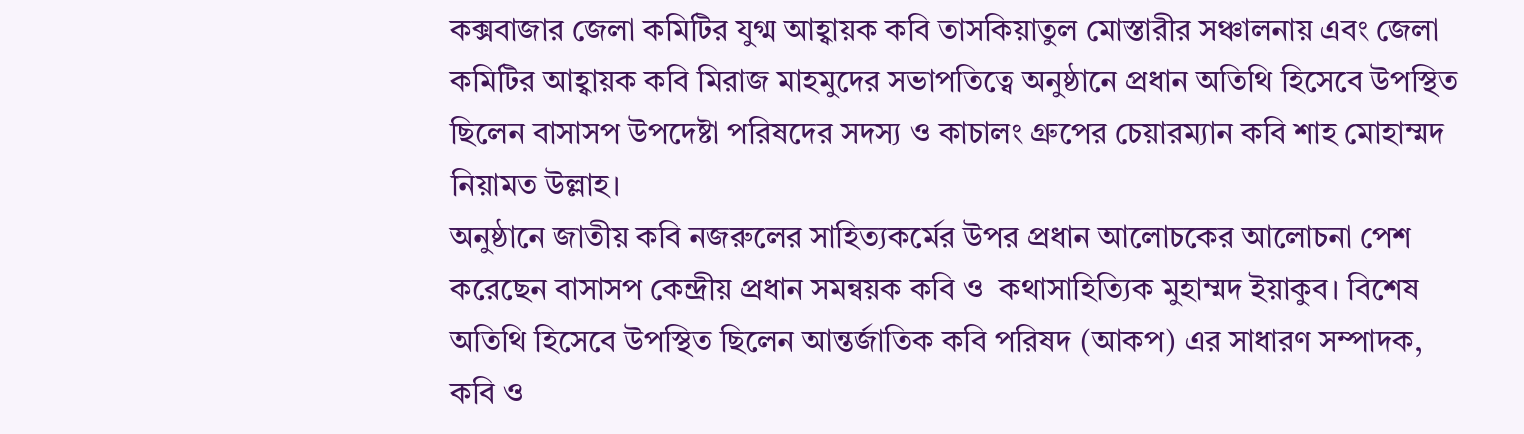কক্সবাজার জেলা কমিটির যুগ্ম আহ্বায়ক কবি তাসকিয়াতুল মোস্তারীর সঞ্চালনায় এবং জেলা কমিটির আহ্বায়ক কবি মিরাজ মাহমুদের সভাপতিত্বে অনুষ্ঠানে প্রধান অতিথি হিসেবে উপস্থিত ছিলেন বাসাসপ উপদেষ্টা পরিষদের সদস্য ও কাচালং গ্রুপের চেয়ারম্যান কবি শাহ মোহাম্মদ নিয়ামত উল্লাহ।
অনুষ্ঠানে জাতীয় কবি নজরুলের সাহিত্যকর্মের উপর প্রধান আলোচকের আলোচনা পেশ করেছেন বাসাসপ কেন্দ্রীয় প্রধান সমন্বয়ক কবি ও  কথাসাহিত্যিক মুহাম্মদ ইয়াকুব। বিশেষ অতিথি হিসেবে উপস্থিত ছিলেন আন্তর্জাতিক কবি পরিষদ (আকপ) এর সাধারণ সম্পাদক, কবি ও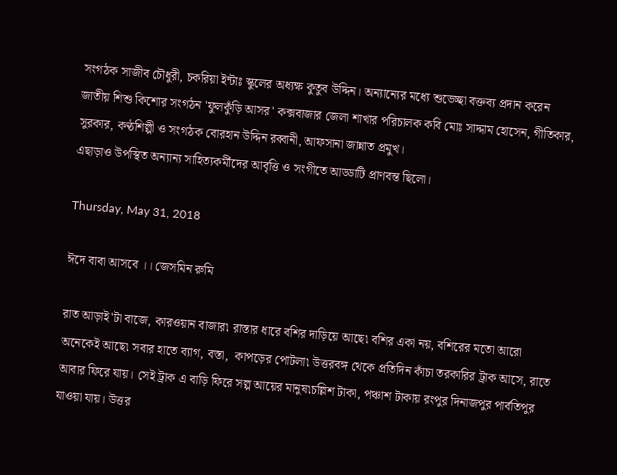সংগঠক সাজীব চৌধুরী, চকরিয়া ইন্টাঃ স্কুলের অধ্যক্ষ কুতুব উদ্দিন। অন্যান্যের মধ্যে শুভেচ্ছা বক্তব্য প্রদান করেন জাতীয় শিশু কিশোর সংগঠন 'ফুলকুঁড়ি আসর' কক্সবাজার জেলা শাখার পরিচালক কবি মোঃ সাদ্দাম হোসেন, গীতিকার, সুরকার, কণ্ঠশিল্পী ও সংগঠক বোরহান উদ্দিন রব্বানী, আফসানা জান্নাত প্রমুখ।
এছাড়াও উপস্থিত অন্যান্য সাহিত্যকর্মীদের আবৃত্তি ও সংগীতে আড্ডাটি প্রাণবন্ত ছিলো।

Thursday, May 31, 2018

ঈদে বাবা আসবে ।। জেসমিন রুমি

রাত আড়াই'টা বাজে, কারওয়ান বাজার৷ রাস্তার ধারে বশির দাড়িয়ে আছে৷ বশির একা নয়, বশিরের মতো আরো অনেকেই আছে৷ সবার হাতে ব্যাগ, বস্তা,  কাপড়ের পোটলা৷ উত্তরবঙ্গ থেকে প্রতিদিন কাঁচা তরকারির ট্রাক আসে, রাতে আবার ফিরে যায়। সেই ট্রাক এ বাড়ি ফিরে সল্প আয়ের মানুষ৷চল্লিশ টাকা, পঞ্চাশ টাকায় রংপুর দিনাজপুর পার্বতিপুর যাওয়া যায়। উত্তর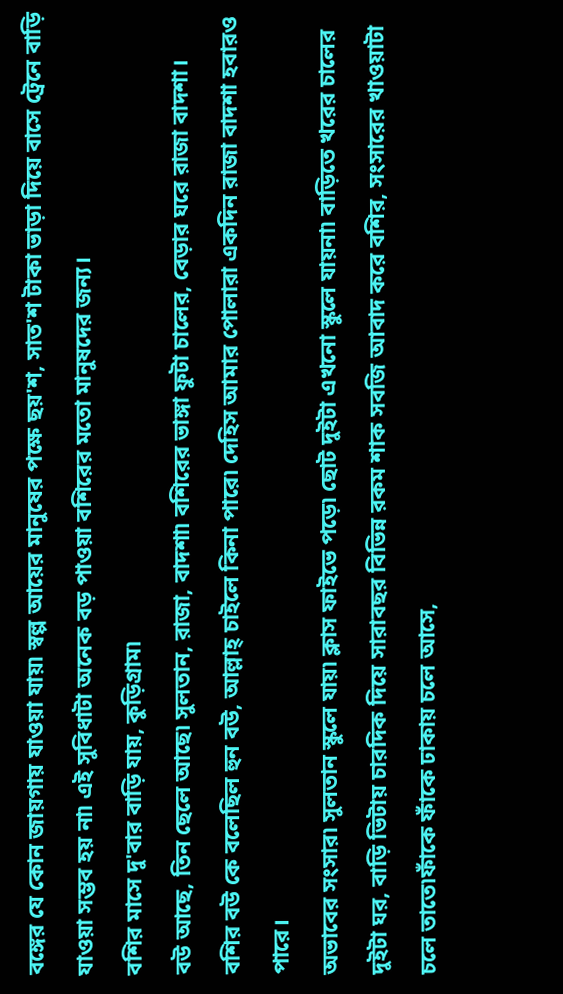বঙ্গের যে কোন জায়গায় যাওয়া যায়৷ স্বল্প আয়ের মানুষের পক্ষে ছয়'শ, সাত'শ টাকা ভাড়া দিয়ে বাসে ট্রেনে বাড়ি যাওয়া সম্ভব হয় না৷ এই সুবিধাটা অনেক বড় পাওয়া বশিরের মতো মানুষদের জন্য।
বশির মাসে দু'বার বাড়ি যায়, কুড়িগ্রাম৷
বউ আছে, তিন ছেলে আছে৷ সুলতান, রাজা, বাদশা৷ বশিরের ভাঙ্গা ফুটা চালের, বেড়ার ঘরে রাজা বাদশা। বশির বউ কে বলেছিল হুন বউ, আল্লাহ্ চাইলে কিনা পারে৷ দেহিস আমার পোলারা একদিন রাজা বাদশা হবারও পারে।
অভাবের সংসার৷ সুলতান স্কুলে যায়৷ ক্লাস ফাইভে পড়ে৷ ছোট দুইটা এখনো স্কুলে যায়না৷ বাড়িতে খরের চালের দুইটা ঘর, বাড়ি ভিটায় চারদিক দিয়ে সারাবছর বিভিন্ন রকম শাক সবজি আবাদ করে বশির, সংসারের খাওয়াটা চলে তাতে৷ফাঁকে ফাঁকে ঢাকায় চলে আসে,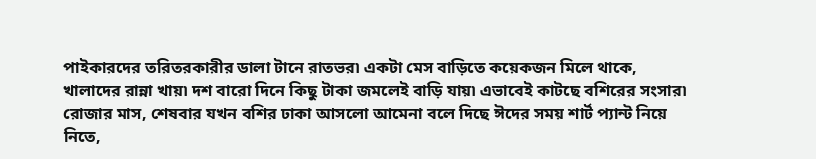পাইকারদের তরিতরকারীর ডালা টানে রাতভর৷ একটা মেস বাড়িতে কয়েকজন মিলে থাকে, খালাদের রান্না খায়৷ দশ বারো দিনে কিছু টাকা জমলেই বাড়ি যায়৷ এভাবেই কাটছে বশিরের সংসার৷
রোজার মাস, শেষবার যখন বশির ঢাকা আসলো আমেনা বলে দিছে ঈদের সময় শার্ট প্যান্ট নিয়ে নিতে,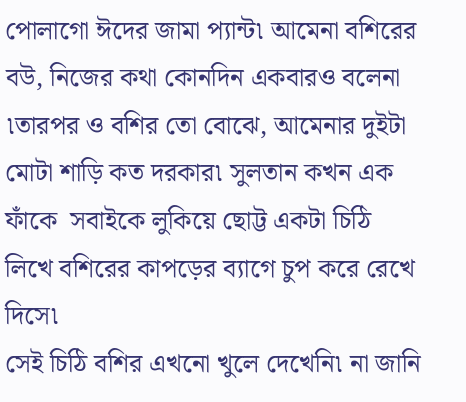পোলাগো ঈদের জামা প্যান্ট৷ আমেনা বশিরের বউ, নিজের কথা কোনদিন একবারও বলেনা ৷তারপর ও বশির তো বোঝে, আমেনার দুইটা মোটা শাড়ি কত দরকার৷ সুলতান কখন এক ফাঁকে  সবাইকে লুকিয়ে ছোট্ট একটা চিঠি লিখে বশিরের কাপড়ের ব্যাগে চুপ করে রেখে দিসে৷
সেই চিঠি বশির এখনো খুলে দেখেনি৷ না জানি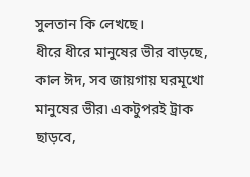সুলতান কি লেখছে।
ধীরে ধীরে মানুষের ভীর বাড়ছে, কাল ঈদ, সব জায়গায় ঘরমূখো মানুষের ভীর৷ একটুপরই ট্রাক ছাড়বে,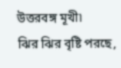উত্তরবঙ্গ মূখী৷
ঝির ঝির বৃষ্টি পরছে,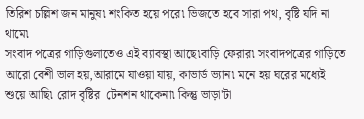তিরিশ চল্লিশ জন মানুষ৷ শংকিত হয়ে পরে৷ ভিজতে হবে সারা পথ, বৃষ্টি যদি না থামে৷
সংবাদ পত্রের গাড়িগুলাতেও এই ব্যাবস্থা আছে৷বাড়ি ফেরার৷ সংবাদপত্রের গাড়িতে  আরো বেশী ভাল হয়,আরামে যাওয়া যায়, কাভার্ড ভ্যান৷ মনে হয় ঘরের মধ্যেই শুয়ে আছি৷ রোদ বৃষ্টির  টেনশন থাকেনা৷ কিন্তু ভাড়া'টা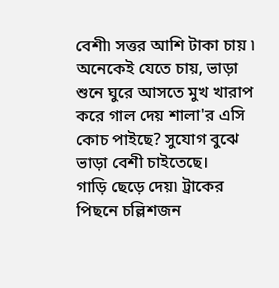বেশী৷ সত্তর আশি টাকা চায় ৷ অনেকেই যেতে চায়, ভাড়া শুনে ঘুরে আসতে মুখ খারাপ করে গাল দেয় শালা'র এসি কোচ পাইছে? সুযোগ বুঝে ভাড়া বেশী চাইতেছে।
গাড়ি ছেড়ে দেয়৷ ট্রাকের পিছনে চল্লিশজন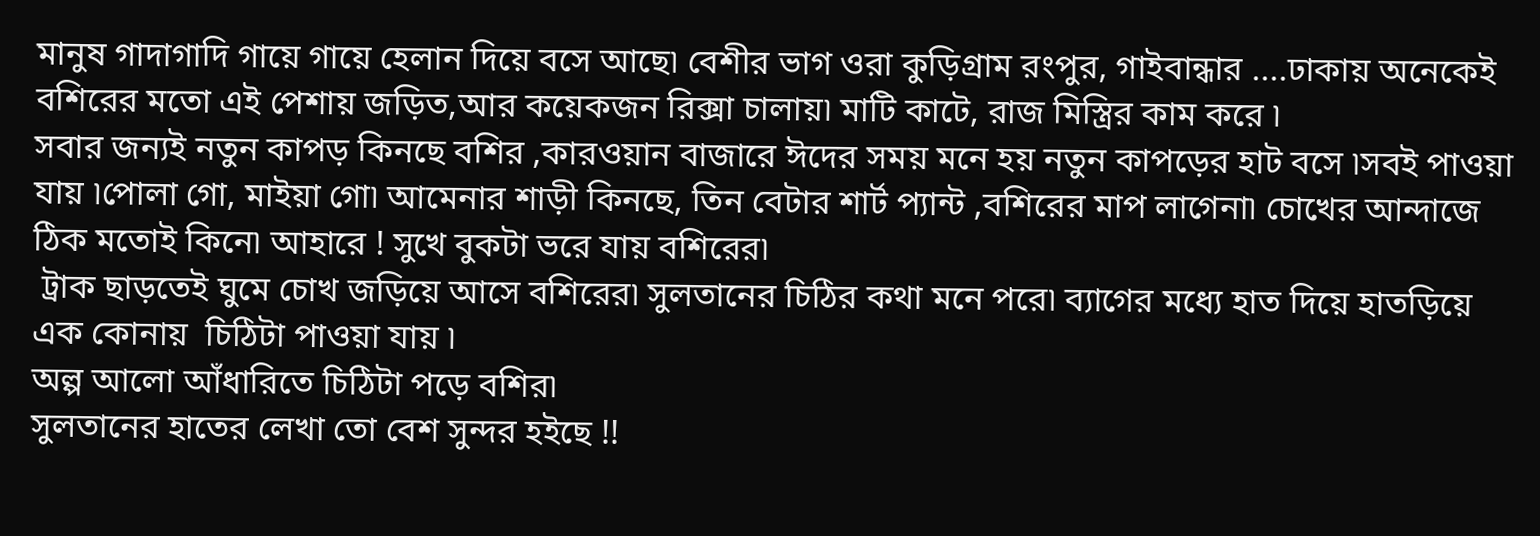মানুষ গাদাগাদি গায়ে গায়ে হেলান দিয়ে বসে আছে৷ বেশীর ভাগ ওরা কুড়িগ্রাম রংপুর, গাইবান্ধার ....ঢাকায় অনেকেই বশিরের মতো এই পেশায় জড়িত,আর কয়েকজন রিক্সা চালায়৷ মাটি কাটে, রাজ মিস্ত্রির কাম করে ৷
সবার জন্যই নতুন কাপড় কিনছে বশির ,কারওয়ান বাজারে ঈদের সময় মনে হয় নতুন কাপড়ের হাট বসে ৷সবই পাওয়া যায় ৷পোলা গো, মাইয়া গো৷ আমেনার শাড়ী কিনছে, তিন বেটার শার্ট প্যান্ট ,বশিরের মাপ লাগেনা৷ চোখের আন্দাজে ঠিক মতোই কিনে৷ আহারে ! সুখে বুকটা ভরে যায় বশিরের৷
 ট্রাক ছাড়তেই ঘুমে চোখ জড়িয়ে আসে বশিরের৷ সুলতানের চিঠির কথা মনে পরে৷ ব্যাগের মধ্যে হাত দিয়ে হাতড়িয়ে এক কোনায়  চিঠিটা পাওয়া যায় ৷
অল্প আলো আঁধারিতে চিঠিটা পড়ে বশির৷
সুলতানের হাতের লেখা তো বেশ সুন্দর হইছে !!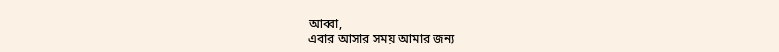আব্বা,
এবার আসার সময় আমার জন্য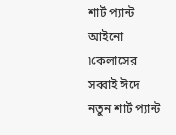শার্ট প্যান্ট আইনো ৷কেলাসের সব্বাই ঈদে নতুন শার্ট প্যান্ট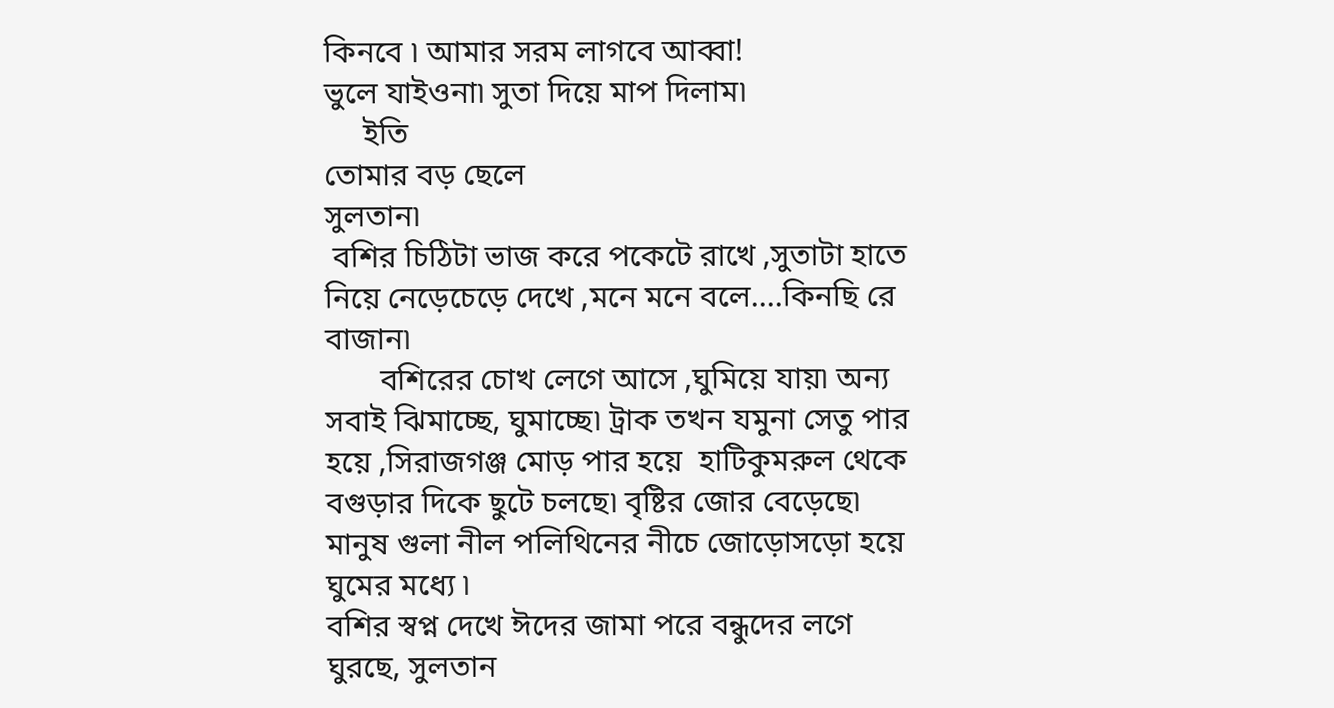কিনবে ৷ আমার সরম লাগবে আব্বা!
ভুলে যাইওনা৷ সুতা দিয়ে মাপ দিলাম৷
     ইতি
তোমার বড় ছেলে
সুলতান৷
 বশির চিঠিটা ভাজ করে পকেটে রাখে ,সুতাটা হাতে নিয়ে নেড়েচেড়ে দেখে ,মনে মনে বলে....কিনছি রে বাজান৷
       বশিরের চোখ লেগে আসে ,ঘুমিয়ে যায়৷ অন্য সবাই ঝিমাচ্ছে, ঘুমাচ্ছে৷ ট্রাক তখন যমুনা সেতু পার হয়ে ,সিরাজগঞ্জ মোড় পার হয়ে  হাটিকুমরুল থেকে বগুড়ার দিকে ছুটে চলছে৷ বৃষ্টির জোর বেড়েছে৷ মানুষ গুলা নীল পলিথিনের নীচে জোড়োসড়ো হয়ে ঘুমের মধ্যে ৷
বশির স্বপ্ন দেখে ঈদের জামা পরে বন্ধুদের লগে ঘুরছে, সুলতান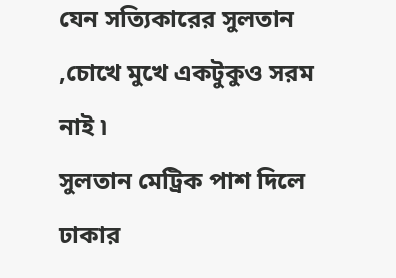যেন সত্যিকারের সুলতান ,চোখে মুখে একটুকুও সরম নাই ৷
সুলতান মেট্রিক পাশ দিলে ঢাকার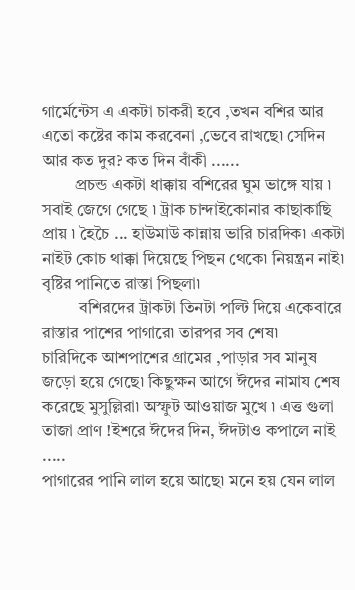গার্মেন্টেস এ একটা চাকরী হবে ,তখন বশির আর এতো কষ্টের কাম করবেনা ,ভেবে রাখছে৷ সেদিন আর কত দুর? কত দিন বাঁকী ......
        প্রচন্ড একটা ধাক্কায় বশিরের ঘুম ভাঙ্গে যায় ৷ সবাই জেগে গেছে ৷ ট্রাক চান্দাইকোনার কাছাকাছি প্রায় ৷ হৈচৈ ... হাউমাউ কান্নায় ভারি চারদিক৷ একটা নাইট কোচ থাক্কা দিয়েছে পিছন থেকে৷ নিয়ন্ত্রন নাই৷ বৃষ্টির পানিতে রাস্তা পিছলা৷
         বশিরদের ট্রাকটা তিনটা পল্টি দিয়ে একেবারে রাস্তার পাশের পাগারে৷ তারপর সব শেষ৷
চারিদিকে আশপাশের গ্রামের ,পাড়ার সব মানুষ জড়ো হয়ে গেছে৷ কিছুক্ষন আগে ঈদের নামায শেষ করেছে মুসুল্লিরা৷ অস্ফুট আওয়াজ মুখে ৷ এত্ত গুলা তাজা প্রাণ !ইশরে ঈদের দিন, ঈদটাও কপালে নাই .....
পাগারের পানি লাল হয়ে আছে৷ মনে হয় যেন লাল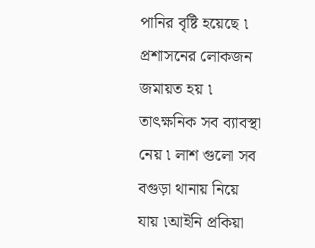পানির বৃষ্টি হয়েছে ৷
প্রশাসনের লোকজন জমায়ত হয় ৷ তাৎক্ষনিক সব ব্যাবস্থা নেয় ৷ লাশ গুলো সব বগুড়া থানায় নিয়ে যায় ৷আইনি প্রকিয়া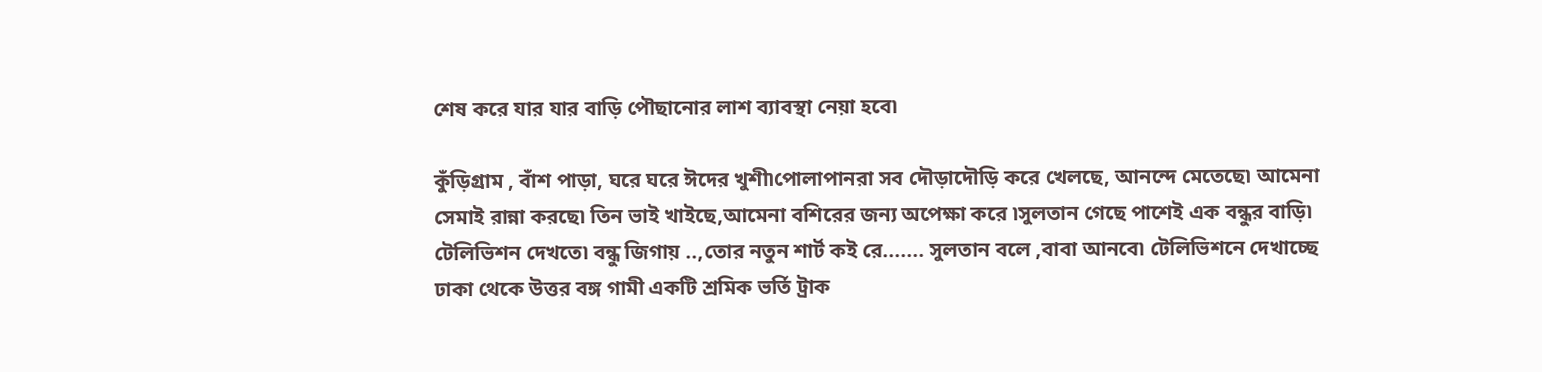শেষ করে যার যার বাড়ি পৌছানোর লাশ ব্যাবস্থা নেয়া হবে৷

কুঁড়িগ্রাম , বাঁশ পাড়া, ঘরে ঘরে ঈদের খুশী৷পোলাপানরা সব দৌড়াদৌড়ি করে খেলছে, আনন্দে মেতেছে৷ আমেনা সেমাই রান্না করছে৷ তিন ভাই খাইছে,আমেনা বশিরের জন্য অপেক্ষা করে ৷সুলতান গেছে পাশেই এক বন্ধুর বাড়ি৷ টেলিভিশন দেখতে৷ বন্ধু জিগায় ..,তোর নতুন শার্ট কই রে....... সুলতান বলে ,বাবা আনবে৷ টেলিভিশনে দেখাচ্ছে ঢাকা থেকে উত্তর বঙ্গ গামী একটি শ্রমিক ভর্তি ট্রাক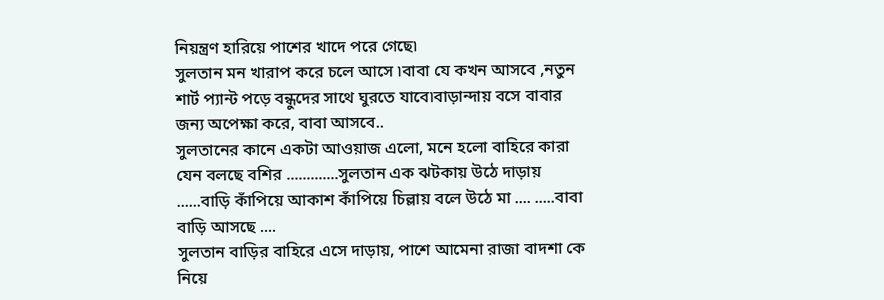নিয়ন্ত্রণ হারিয়ে পাশের খাদে পরে গেছে৷
সুলতান মন খারাপ করে চলে আসে ৷বাবা যে কখন আসবে ,নতুন শার্ট প্যান্ট পড়ে বন্ধুদের সাথে ঘুরতে যাবে৷বাড়ান্দায় বসে বাবার জন্য অপেক্ষা করে, বাবা আসবে..
সুলতানের কানে একটা আওয়াজ এলো, মনে হলো বাহিরে কারা যেন বলছে বশির .............সুলতান এক ঝটকায় উঠে দাড়ায় ......বাড়ি কাঁপিয়ে আকাশ কাঁপিয়ে চিল্লায় বলে উঠে মা .... .....বাবা বাড়ি আসছে ....
সুলতান বাড়ির বাহিরে এসে দাড়ায়, পাশে আমেনা রাজা বাদশা কে নিয়ে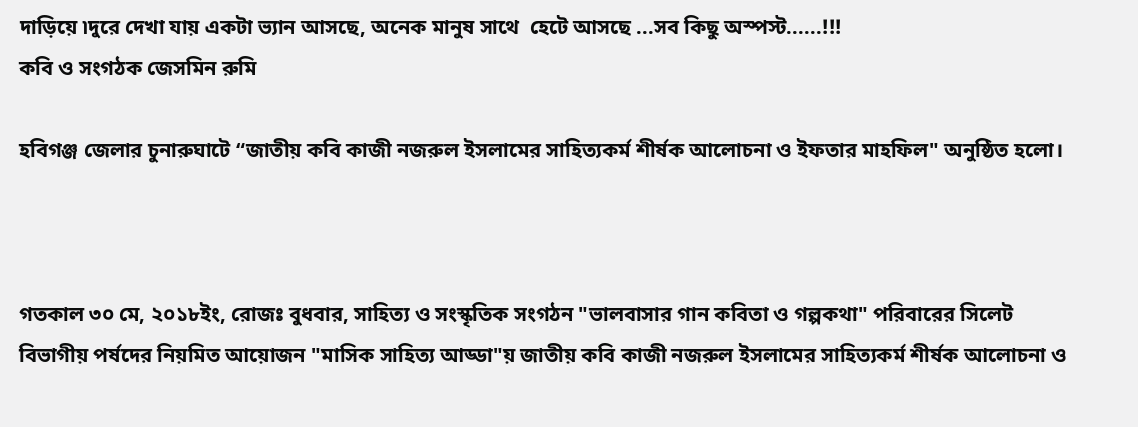দাড়িয়ে ৷দুরে দেখা যায় একটা ভ্যান আসছে, অনেক মানুষ সাথে  হেটে আসছে ...সব কিছু অস্পস্ট......!!!
কবি ও সংগঠক জেসমিন রুমি

হবিগঞ্জ জেলার চুনারুঘাটে “জাতীয় কবি কাজী নজরুল ইসলামের সাহিত্যকর্ম শীর্ষক আলোচনা ও ইফতার মাহফিল" অনুষ্ঠিত হলো।



গতকাল ৩০ মে, ২০১৮ইং, রোজঃ বুধবার, সাহিত্য ও সংস্কৃতিক সংগঠন "ভালবাসার গান কবিতা ও গল্পকথা" পরিবারের সিলেট বিভাগীয় পর্ষদের নিয়মিত আয়োজন "মাসিক সাহিত্য আড্ডা"য় জাতীয় কবি কাজী নজরুল ইসলামের সাহিত্যকর্ম শীর্ষক আলোচনা ও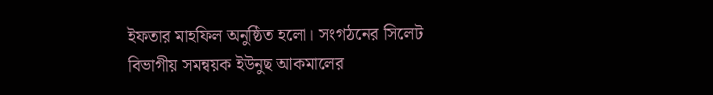ইফতার মাহফিল অনুষ্ঠিত হলো। সংগঠনের সিলেট বিভাগীয় সমন্বয়ক ইউনুছ আকমালের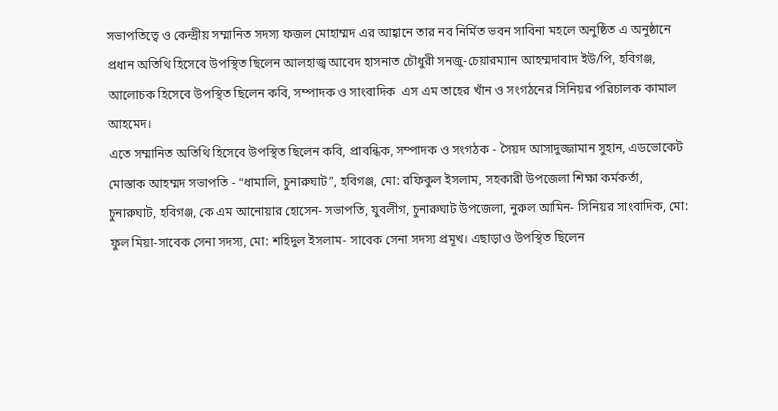সভাপতিত্বে ও কেন্দ্রীয় সম্মানিত সদস্য ফজল মোহাম্মদ এর আহ্বানে তার নব নির্মিত ভবন সাবিনা মহলে অনুষ্ঠিত এ অনুষ্ঠানে প্রধান অতিথি হিসেবে উপস্থিত ছিলেন আলহাজ্ব আবেদ হাসনাত চৌধুরী সনজু-চেয়ারম্যান আহম্মদাবাদ ইউ/পি, হবিগঞ্জ, আলোচক হিসেবে উপস্থিত ছিলেন কবি, সম্পাদক ও সাংবাদিক  এস এম তাহের খাঁন ও সংগঠনের সিনিয়র পরিচালক কামাল আহমেদ।
এতে সম্মানিত অতিথি হিসেবে উপস্থিত ছিলেন কবি, প্রাবন্ধিক, সম্পাদক ও সংগঠক - সৈয়দ আসাদুজ্জামান সুহান, এডভোকেট মোস্তাক আহম্মদ সভাপতি - “ধামালি, চুনারুঘাট”, হবিগঞ্জ, মো: রফিকুল ইসলাম, সহকারী উপজেলা শিক্ষা কর্মকর্তা, চুনারুঘাট, হবিগঞ্জ, কে এম আনোয়ার হোসেন- সভাপতি, যুবলীগ, চুনারুঘাট উপজেলা, নুরুল আমিন- সিনিয়র সাংবাদিক, মো: ফুল মিয়া-সাবেক সেনা সদস্য, মো: শহিদুল ইসলাম- সাবেক সেনা সদস্য প্রমূখ। এছাড়াও উপস্থিত ছিলেন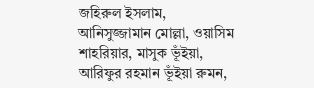জহিরুল ইসলাম,  আনিসুজ্জামান মোল্লা, ওয়াসিম শাহরিয়ার, মাসুক ভূঁইয়া, আরিফুর রহমান ভূঁইয়া রুমন,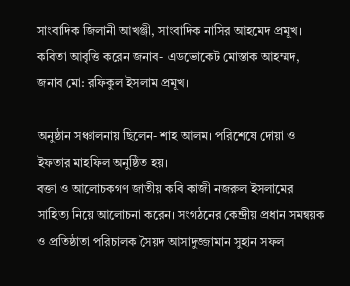সাংবাদিক জিলানী আখঞ্জী, সাংবাদিক নাসির আহমেদ প্রমূখ। কবিতা আবৃত্তি করেন জনাব- এডভোকেট মোস্তাক আহম্মদ, জনাব মো: রফিকুল ইসলাম প্রমূখ।

অনুষ্ঠান সঞ্চালনায় ছিলেন- শাহ আলম। পরিশেষে দোয়া ও ইফতার মাহফিল অনুষ্ঠিত হয়।
বক্তা ও আলোচকগণ জাতীয় কবি কাজী নজরুল ইসলামের সাহিত্য নিয়ে আলোচনা করেন। সংগঠনের কেন্দ্রীয় প্রধান সমন্বয়ক ও প্রতিষ্ঠাতা পরিচালক সৈয়দ আসাদুজ্জামান সুহান সফল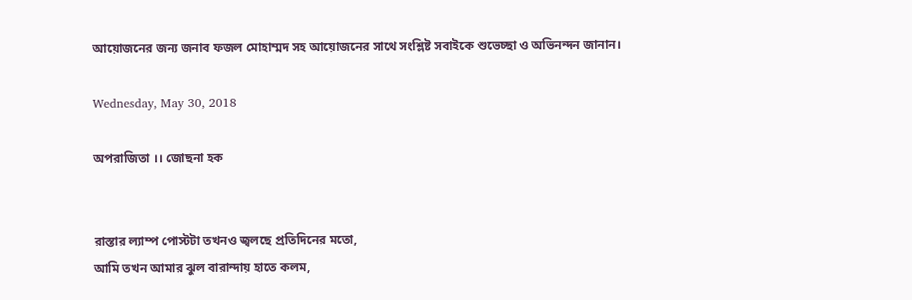আয়োজনের জন্য জনাব ফজল মোহাম্মদ সহ আয়োজনের সাথে সংশ্লিষ্ট সবাইকে শুভেচ্ছা ও অভিনন্দন জানান।

Wednesday, May 30, 2018

অপরাজিতা ।। জোছনা হক


রাস্তার ল্যাম্প পোস্টটা তখনও জ্বলছে প্রতিদিনের মতো,
আমি তখন আমার ঝুল বারান্দায় হাতে কলম,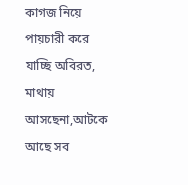কাগজ নিয়ে পায়চারী করে যাচ্ছি অবিরত,
মাথায় আসছেনা,আটকে আছে সব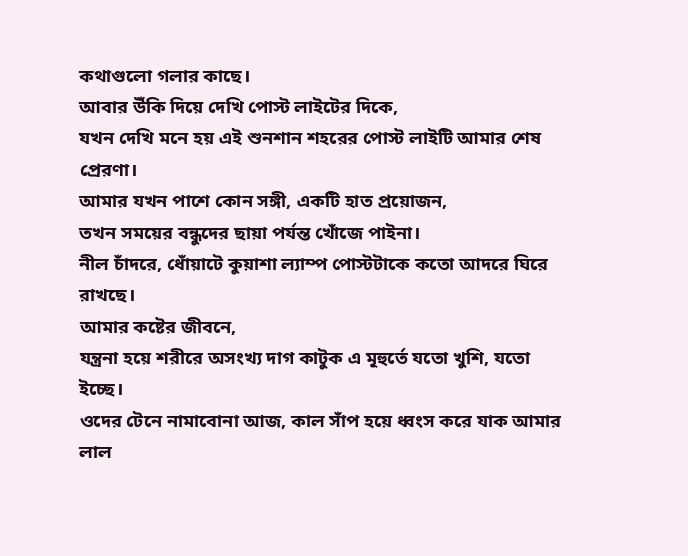কথাগুলো গলার কাছে।
আবার উঁকি দিয়ে দেখি পোস্ট লাইটের দিকে,
যখন দেখি মনে হয় এই শুনশান শহরের পোস্ট লাইটি আমার শেষ প্রেরণা।
আমার যখন পাশে কোন সঙ্গী, একটি হাত প্রয়োজন,
তখন সময়ের বন্ধুদের ছায়া পর্যন্ত খোঁজে পাইনা।
নীল চাঁদরে, ধোঁয়াটে কুয়াশা ল্যাম্প পোস্টটাকে কতো আদরে ঘিরে রাখছে।
আমার কষ্টের জীবনে,
যন্ত্রনা হয়ে শরীরে অসংখ্য দাগ কাটুক এ মূহুর্তে যতো খুশি, যতো ইচ্ছে।
ওদের টেনে নামাবোনা আজ, কাল সাঁপ হয়ে ধ্বংস করে যাক আমার লাল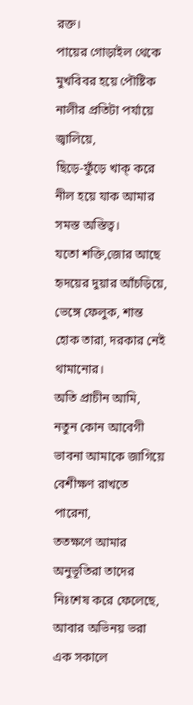রক্ত।
পায়ের গোড়াইল থেকে মুখবিবর হয়ে পৌষ্টিক নালীর প্রতিটা পর্যায়ে জ্বালিয়ে,
ছিড়ে-ফুঁড়ে খাক্ করে নীল হয়ে যাক আমার সমস্ত অস্তিত্ব।
যতো শক্তি,জোর আছে হৃদয়ের দুয়ার আঁচড়িয়ে,
ভেঙ্গে ফেলুক, শান্ত হোক তারা, দরকার নেই থামানোর।
অতি প্রাচীন আমি,
নতুন কোন আবেগী ভাবনা আমাকে জাগিয়ে বেশীক্ষণ রাখতে পারেনা,
ততক্ষণে আমার অনুভূতিরা তাদের নিঃশেষ করে ফেলেছে,
আবার অভিনয় ভরা এক সকালে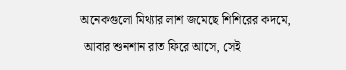অনেকগুলো মিথ্যার লাশ জমেছে শিশিরের কদমে,
 আবার শুনশান রাত ফিরে আসে, সেই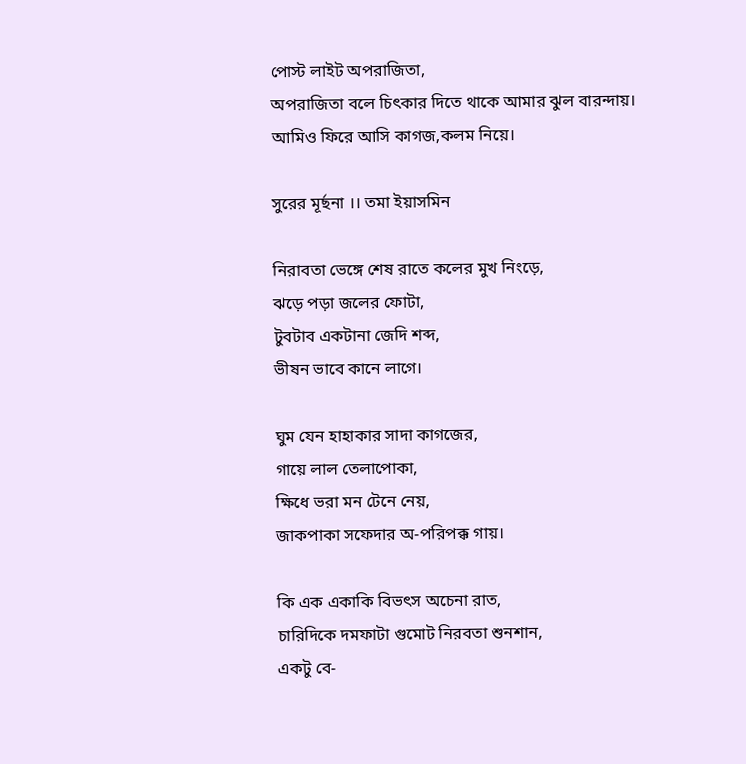পোস্ট লাইট অপরাজিতা,
অপরাজিতা বলে চিৎকার দিতে থাকে আমার ঝুল বারন্দায়।
আমিও ফিরে আসি কাগজ,কলম নিয়ে।

সুরের মূর্ছনা ।। তমা ইয়াসমিন

নিরাবতা ভেঙ্গে শেষ রাতে কলের মুখ নিংড়ে,
ঝড়ে পড়া জলের ফোটা,
টুবটাব একটানা জেদি শব্দ,
ভীষন ভাবে কানে লাগে।

ঘুম যেন হাহাকার সাদা কাগজের,
গায়ে লাল তেলাপোকা,
ক্ষিধে ভরা মন টেনে নেয়,
জাকপাকা সফেদার অ-পরিপক্ক গায়।

কি এক একাকি বিভৎস অচেনা রাত,
চারিদিকে দমফাটা গুমোট নিরবতা শুনশান,
একটু বে-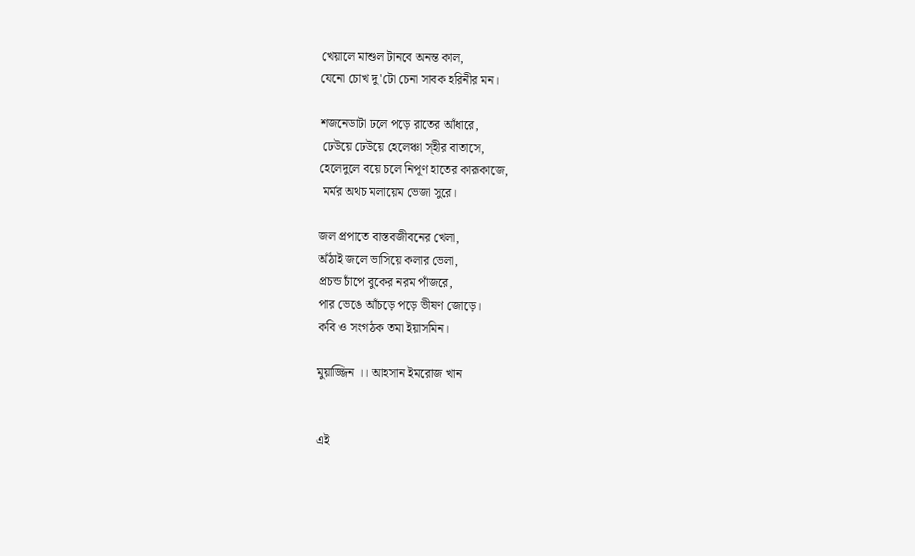খেয়ালে মাশুল টানবে অনন্ত কাল,
যেনো চোখ দু'টো চেনা সাবক হরিনীর মন।

শজনেডাটা ঢলে পড়ে রাতের আঁধারে,
 ঢেউয়ে ঢেউয়ে হেলেঞ্চা স্হীর বাতাসে,
হেলেদুলে বয়ে চলে নিপূণ হাতের কারূকাজে,
 মর্মর অথচ মলায়েম ভেজা সুরে।

জল প্রপাতে বাস্তবজীবনের খেলা,
অঁঠাই জলে ভাসিয়ে কলার ভেলা,
প্রচন্ড চাঁপে বুকের নরম পাঁজরে,
পার ভেঙে আঁচড়ে পড়ে ভীষণ জোড়ে।
কবি ও সংগঠক তমা ইয়াসমিন।

মুয়াজ্জিন ।। আহসান ইমরোজ খান


এই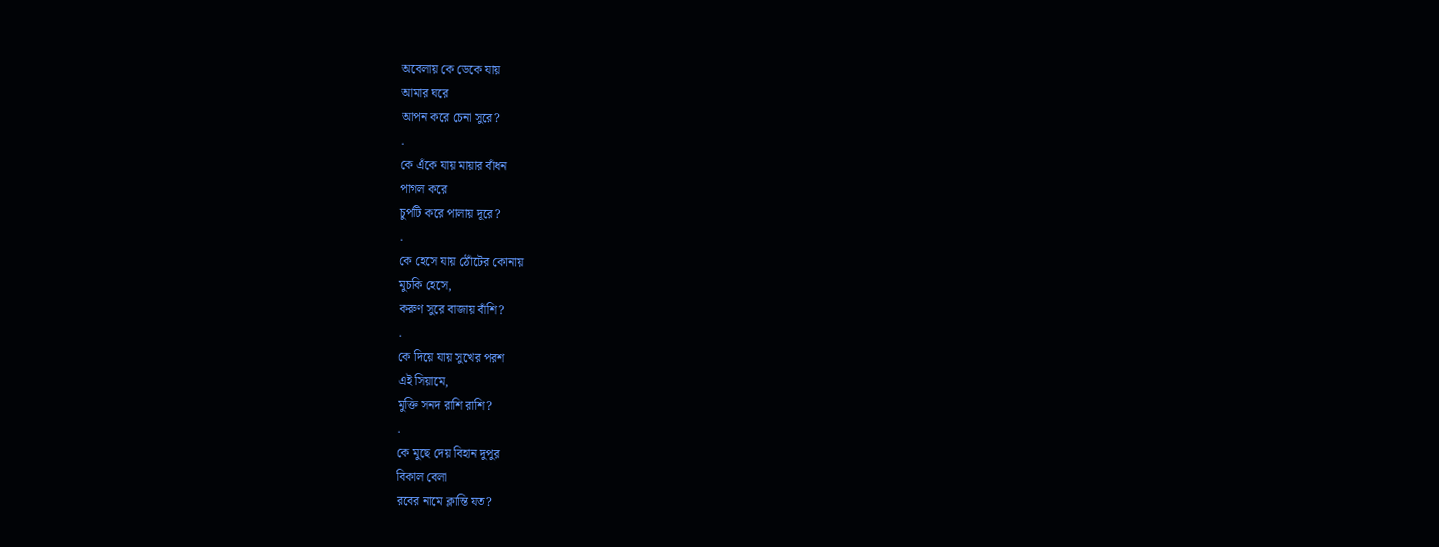অবেলায় কে ডেকে যায়
আমার ঘরে
আপন করে চেনা সুরে?
.
কে এঁকে যায় মায়ার বাঁধন
পাগল করে
চুপটি করে পালায় দূরে?
.
কে হেসে যায় ঠোঁটের কোনায়
মুচকি হেসে,
করুণ সুরে বাজায় বাঁশি?
.
কে দিয়ে যায় সুখের পরশ
এই সিয়ামে,
মুক্তি সনদ রাশি রাশি?
.
কে মুছে দেয় বিহান দুপুর
বিকাল বেলা
রবের নামে ক্লান্তি যত?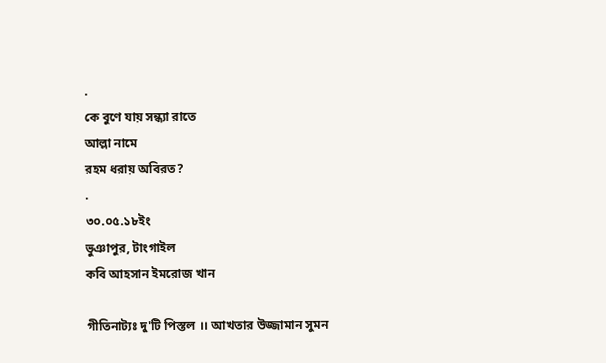.
কে বুণে যায় সন্ধ্যা রাতে
আল্লা নামে
রহম ধরায় অবিরত?
.
৩০.০৫.১৮ইং
ভুঞাপুর, টাংগাইল
কবি আহসান ইমরোজ খান

গীতিনাট্যঃ দু'টি পিস্তল ।। আখতার উজ্জামান সুমন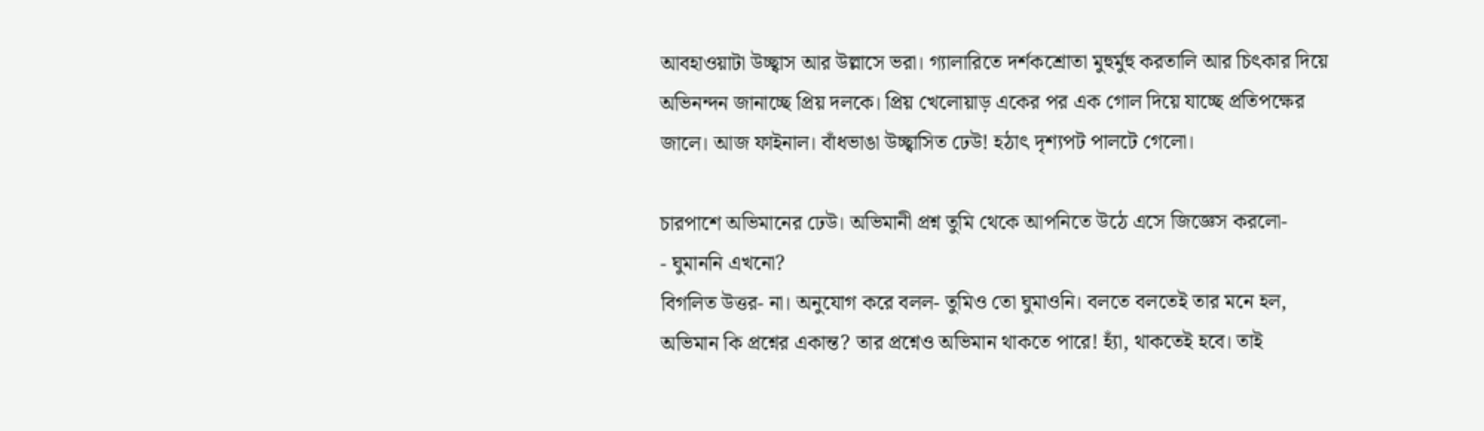আবহাওয়াটা উচ্ছ্বাস আর উল্লাসে ভরা। গ্যালারিতে দর্শকশ্রোতা মুহুর্মুহু করতালি আর চিৎকার দিয়ে অভিনন্দন জানাচ্ছে প্রিয় দলকে। প্রিয় খেলোয়াড় একের পর এক গোল দিয়ে যাচ্ছে প্রতিপক্ষের জালে। আজ ফাইনাল। বাঁধভাঙা উচ্ছ্বাসিত ঢেউ! হঠাৎ দৃশ্যপট পালটে গেলো।

চারপাশে অভিমানের ঢেউ। অভিমানী প্রশ্ন তুমি থেকে আপনিতে উঠে এসে জিজ্ঞেস করলো-
- ঘুমাননি এখনো?
বিগলিত উত্তর- না। অনুযোগ করে বলল- তুমিও তো ঘুমাওনি। বলতে বলতেই তার মনে হল, অভিমান কি প্রশ্নের একান্ত? তার প্রশ্নেও অভিমান থাকতে পারে! হ্যাঁ, থাকতেই হবে। তাই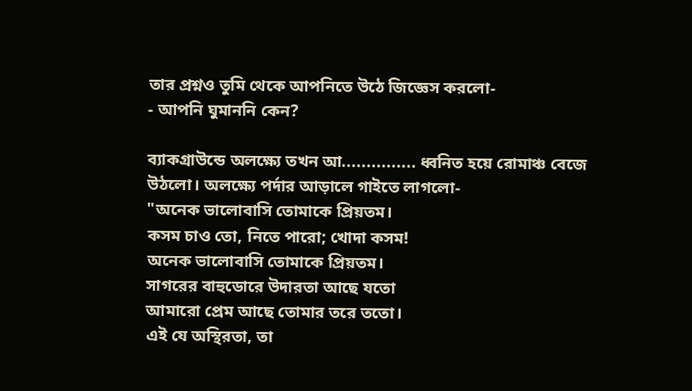তার প্রশ্নও তুমি থেকে আপনিতে উঠে জিজ্ঞেস করলো-
- আপনি ঘুমাননি কেন?

ব্যাকগ্রাউন্ডে অলক্ষ্যে তখন আ............... ধ্বনিত হয়ে রোমাঞ্চ বেজে উঠলো। অলক্ষ্যে পর্দার আড়ালে গাইতে লাগলো-
"অনেক ভালোবাসি তোমাকে প্রিয়তম।
কসম চাও তো, নিতে পারো; খোদা কসম!
অনেক ভালোবাসি তোমাকে প্রিয়তম।
সাগরের বাহুডোরে উদারতা আছে যতো
আমারো প্রেম আছে তোমার তরে ততো।
এই যে অস্থিরতা, তা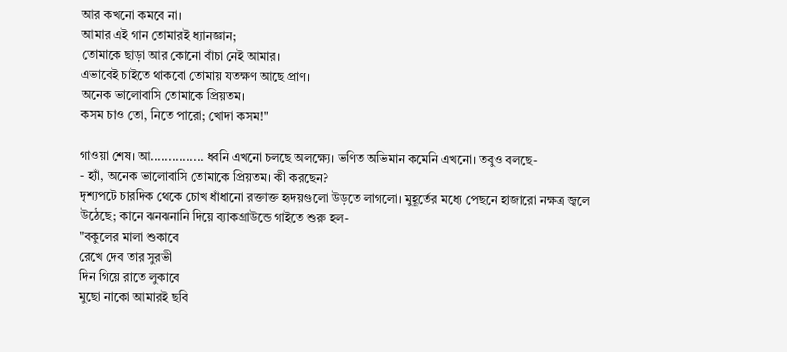আর কখনো কমবে না।
আমার এই গান তোমারই ধ্যানজ্ঞান;
তোমাকে ছাড়া আর কোনো বাঁচা নেই আমার।
এভাবেই চাইতে থাকবো তোমায় যতক্ষণ আছে প্রাণ।
অনেক ভালোবাসি তোমাকে প্রিয়তম।
কসম চাও তো, নিতে পারো; খোদা কসম!"

গাওয়া শেষ। আ............... ধ্বনি এখনো চলছে অলক্ষ্যে। ভণিত অভিমান কমেনি এখনো। তবুও বলছে-
- হ্যাঁ, অনেক ভালোবাসি তোমাকে প্রিয়তম। কী করছেন?
দৃশ্যপটে চারদিক থেকে চোখ ধাঁধানো রক্তাক্ত হৃদয়গুলো উড়তে লাগলো। মুহূর্তের মধ্যে পেছনে হাজারো নক্ষত্র জ্বলে উঠেছে; কানে ঝনঝনানি দিয়ে ব্যাকগ্রাউন্ডে গাইতে শুরু হল-
"বকুলের মালা শুকাবে
রেখে দেব তার সুরভী
দিন গিয়ে রাতে লুকাবে
মুছো নাকো আমারই ছবি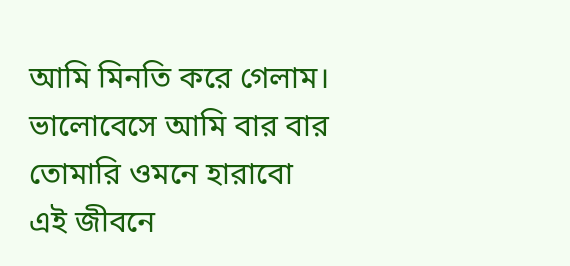আমি মিনতি করে গেলাম।
ভালোবেসে আমি বার বার
তোমারি ওমনে হারাবো
এই জীবনে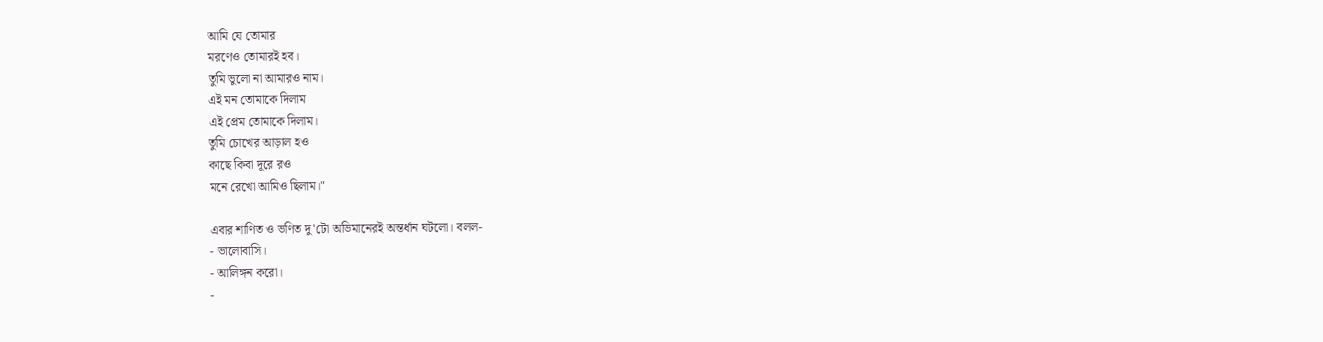আমি যে তোমার
মরণেও তোমারই হব।
তুমি ভুলো না আমারও নাম।
এই মন তোমাকে দিলাম
এই প্রেম তোমাকে দিলাম।
তুমি চোখের আড়াল হও
কাছে কিবা দূরে রও
মনে রেখো আমিও ছিলাম।"

এবার শাণিত ও ভণিত দু'টো অভিমানেরই অন্তর্ধান ঘটলো। বলল-
- ভালোবাসি।
- আলিঙ্গন করো।
-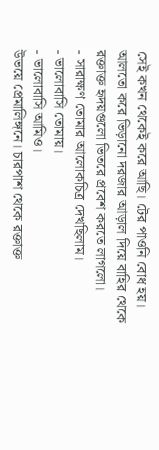সেই কখন থেকেই করে আছি। টের পাওনি বোধ হয়।
আলতো করে ভিড়ানো দরজার আড়াল দিয়ে বাহির থেকে রক্তাক্ত হৃদয়গুলো ভিতরে প্রবেশ করতে লাগলো।
- সারাক্ষণ তোমার আলোকচিত্র দেখছিলাম।
- ভালোবাসি তোমায়।
- ভালোবাসি আমিও।
উভয়ে প্রেমালিঙ্গনে। চারপাশ থেকে রক্তাক্ত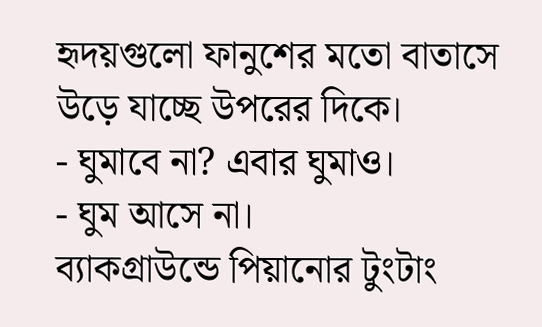হৃদয়গুলো ফানুশের মতো বাতাসে উড়ে যাচ্ছে উপরের দিকে।
- ঘুমাবে না? এবার ঘুমাও।
- ঘুম আসে না।
ব্যাকগ্রাউন্ডে পিয়ানোর টুংটাং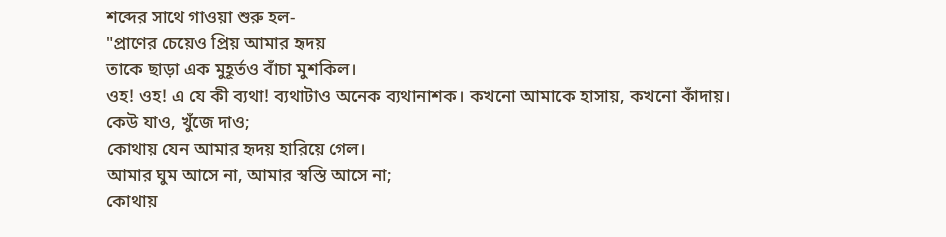শব্দের সাথে গাওয়া শুরু হল-
"প্রাণের চেয়েও প্রিয় আমার হৃদয়
তাকে ছাড়া এক মুহূর্তও বাঁচা মুশকিল।
ওহ! ওহ! এ যে কী ব্যথা! ব্যথাটাও অনেক ব্যথানাশক। কখনো আমাকে হাসায়, কখনো কাঁদায়।
কেউ যাও, খুঁজে দাও;
কোথায় যেন আমার হৃদয় হারিয়ে গেল।
আমার ঘুম আসে না, আমার স্বস্তি আসে না;
কোথায়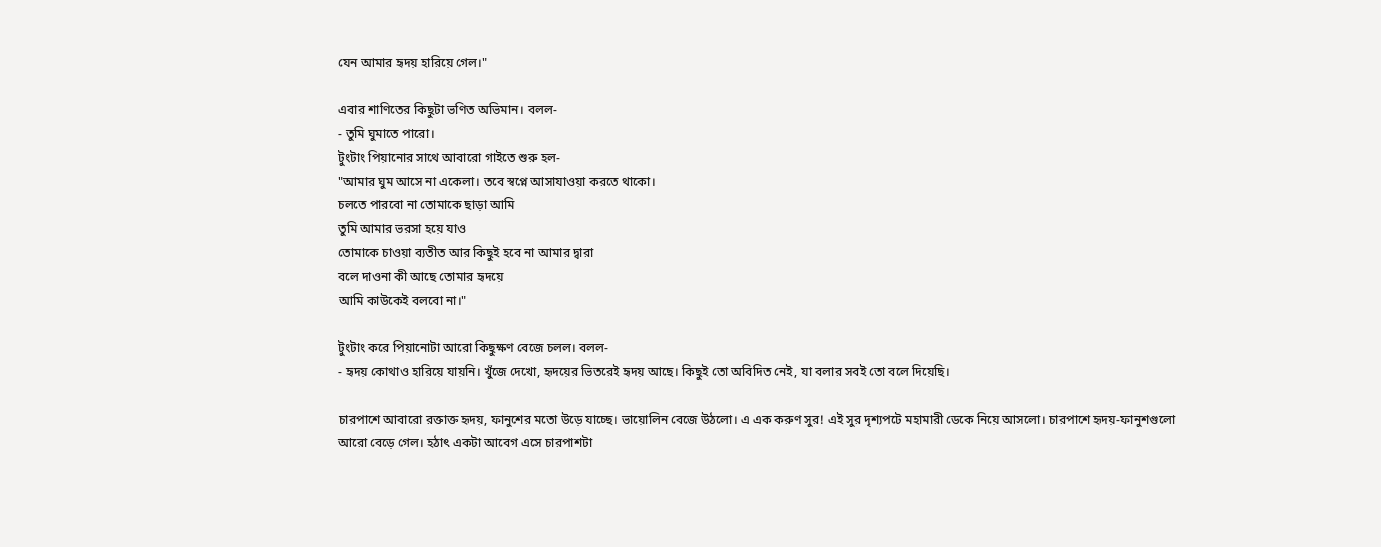যেন আমার হৃদয় হারিয়ে গেল।"

এবার শাণিতের কিছুটা ভণিত অভিমান। বলল-
- তুমি ঘুমাতে পারো।
টুংটাং পিয়ানোর সাথে আবারো গাইতে শুরু হল-
"আমার ঘুম আসে না একেলা। তবে স্বপ্নে আসাযাওয়া করতে থাকো।
চলতে পারবো না তোমাকে ছাড়া আমি
তুমি আমার ভরসা হয়ে যাও
তোমাকে চাওয়া ব্যতীত আর কিছুই হবে না আমার দ্বারা
বলে দাওনা কী আছে তোমার হৃদয়ে
আমি কাউকেই বলবো না।"

টুংটাং করে পিয়ানোটা আরো কিছুক্ষণ বেজে চলল। বলল-
- হৃদয় কোথাও হারিয়ে যায়নি। খুঁজে দেখো, হৃদয়ের ভিতরেই হৃদয় আছে। কিছুই তো অবিদিত নেই, যা বলার সবই তো বলে দিয়েছি।

চারপাশে আবারো রক্তাক্ত হৃদয়, ফানুশের মতো উড়ে যাচ্ছে। ভায়োলিন বেজে উঠলো। এ এক করুণ সুর! এই সুর দৃশ্যপটে মহামারী ডেকে নিয়ে আসলো। চারপাশে হৃদয়-ফানুশগুলো আরো বেড়ে গেল। হঠাৎ একটা আবেগ এসে চারপাশটা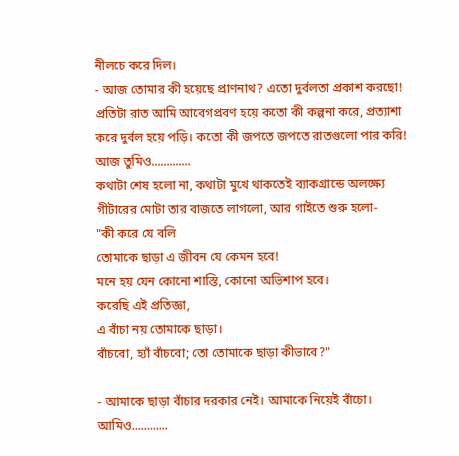নীলচে করে দিল।
- আজ তোমার কী হয়েছে প্রাণনাথ? এতো দুর্বলতা প্রকাশ করছো! প্রতিটা রাত আমি আবেগপ্রবণ হয়ে কতো কী কল্পনা করে, প্রত্যাশা করে দুর্বল হয়ে পড়ি। কতো কী জপতে জপতে রাতগুলো পার করি! আজ তুমিও.............
কথাটা শেষ হলো না, কথাটা মুখে থাকতেই ব্যাকগ্রান্ডে অলক্ষ্যে গীটারের মোটা তার বাজতে লাগলো, আর গাইতে শুরু হলো-
"কী করে যে বলি
তোমাকে ছাড়া এ জীবন যে কেমন হবে!
মনে হয় যেন কোনো শাস্তি, কোনো অভিশাপ হবে।
করেছি এই প্রতিজ্ঞা,
এ বাঁচা নয় তোমাকে ছাড়া।
বাঁচবো, হ্যাঁ বাঁচবো; তো তোমাকে ছাড়া কীভাবে?"

- আমাকে ছাড়া বাঁচার দরকার নেই। আমাকে নিয়েই বাঁচো। আমিও............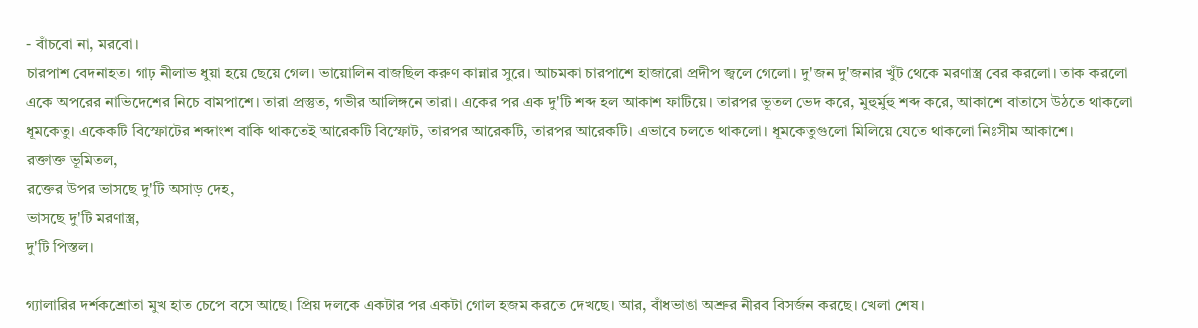- বাঁচবো না, মরবো।
চারপাশ বেদনাহত। গাঢ় নীলাভ ধুয়া হয়ে ছেয়ে গেল। ভায়োলিন বাজছিল করুণ কান্নার সুরে। আচমকা চারপাশে হাজারো প্রদীপ জ্বলে গেলো। দু'জন দু'জনার খুঁট থেকে মরণাস্ত্র বের করলো। তাক করলো একে অপরের নাভিদেশের নিচে বামপাশে। তারা প্রস্তুত, গভীর আলিঙ্গনে তারা। একের পর এক দু'টি শব্দ হল আকাশ ফাটিয়ে। তারপর ভূতল ভেদ করে, মুহুর্মুহু শব্দ করে, আকাশে বাতাসে উঠতে থাকলো ধূমকেতু। একেকটি বিস্ফোটের শব্দাংশ বাকি থাকতেই আরেকটি বিস্ফোট, তারপর আরেকটি, তারপর আরেকটি। এভাবে চলতে থাকলো। ধূমকেতুগুলো মিলিয়ে যেতে থাকলো নিঃসীম আকাশে।
রক্তাক্ত ভূমিতল,
রক্তের উপর ভাসছে দু'টি অসাড় দেহ,
ভাসছে দু'টি মরণাস্ত্র,
দু'টি পিস্তল।

গ্যালারির দর্শকশ্রোতা মুখ হাত চেপে বসে আছে। প্রিয় দলকে একটার পর একটা গোল হজম করতে দেখছে। আর, বাঁধভাঙা অশ্রুর নীরব বিসর্জন করছে। খেলা শেষ।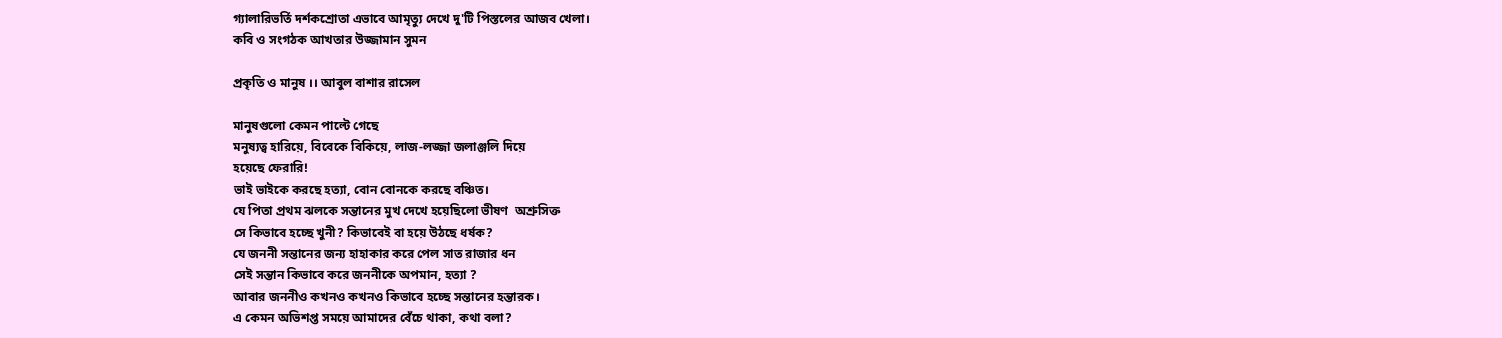গ্যালারিভর্তি দর্শকশ্রোতা এভাবে আমৃত্যু দেখে দু'টি পিস্তলের আজব খেলা।
কবি ও সংগঠক আখতার উজ্জামান সুমন

প্রকৃতি ও মানুষ ।। আবুল বাশার রাসেল

মানুষগুলো কেমন পাল্টে গেছে
মনুষ্যত্ব হারিয়ে, বিবেকে বিকিয়ে, লাজ-লজ্জা জলাঞ্জলি দিয়ে
হয়েছে ফেরারি!
ভাই ভাইকে করছে হত্যা, বোন বোনকে করছে বঞ্চিত।
যে পিতা প্রথম ঝলকে সন্তানের মুখ দেখে হয়েছিলো ভীষণ  অশ্রুসিক্ত
সে কিভাবে হচ্ছে খুনী? কিভাবেই বা হয়ে উঠছে ধর্ষক?
যে জননী সন্তানের জন্য হাহাকার করে পেল সাত রাজার ধন
সেই সন্তান কিভাবে করে জননীকে অপমান, হত্যা ?
আবার জননীও কখনও কখনও কিভাবে হচ্ছে সন্তানের হন্তারক।
এ কেমন অভিশপ্ত সময়ে আমাদের বেঁচে থাকা, কথা বলা?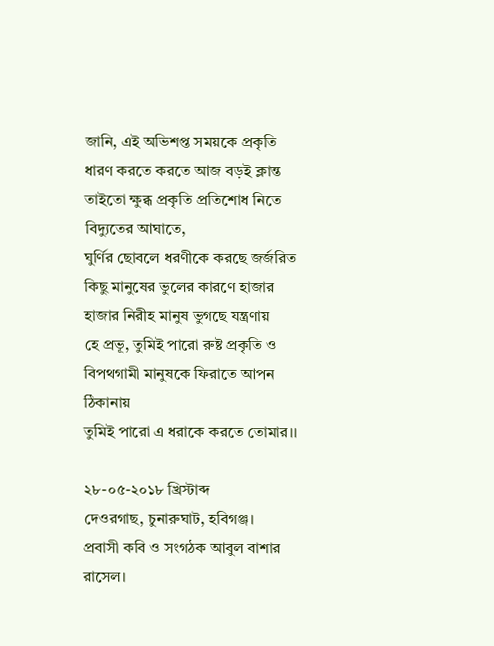জানি, এই অভিশপ্ত সময়কে প্রকৃতি ধারণ করতে করতে আজ বড়ই ক্লান্ত
তাইতো ক্ষুব্ধ প্রকৃতি প্রতিশোধ নিতে বিদ্যুতের আঘাতে,
ঘুর্ণির ছোবলে ধরণীকে করছে জর্জরিত
কিছু মানুষের ভুলের কারণে হাজার হাজার নিরীহ মানুষ ভুগছে যন্ত্রণায়
হে প্রভূ, তুমিই পারো রুষ্ট প্রকৃতি ও বিপথগামী মানুষকে ফিরাতে আপন ঠিকানায়
তুমিই পারো এ ধরাকে করতে তোমার।।

২৮-০৫-২০১৮ খ্রিস্টাব্দ
দেওরগাছ, চুনারুঘাট, হবিগঞ্জ।
প্রবাসী কবি ও সংগঠক আবুল বাশার রাসেল।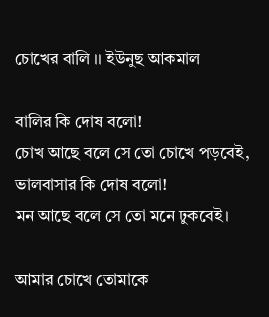চোখের বালি ।। ইউনুছ আকমাল

বালির কি দোষ বলো!
চোখ আছে বলে সে তো চোখে পড়বেই,
ভালবাসার কি দোষ বলো!
মন আছে বলে সে তো মনে ঢুকবেই।

আমার চোখে তোমাকে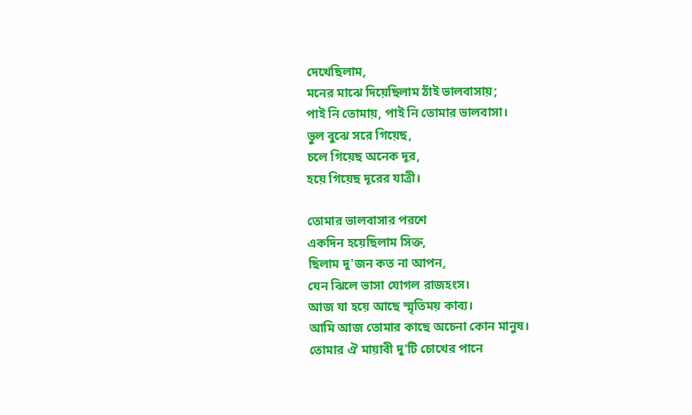দেখেছিলাম,
মনের মাঝে দিয়েছিলাম ঠাঁই ভালবাসায়;
পাই নি তোমায়, পাই নি তোমার ভালবাসা।
ভুল বুঝে সরে গিয়েছ,
চলে গিয়েছ অনেক দূর,
হয়ে গিয়েছ দূরের যাত্রী।

তোমার ভালবাসার পরশে
একদিন হয়েছিলাম সিক্ত,
ছিলাম দু'জন কত না আপন,
যেন ঝিলে ভাসা যোগল রাজহংস।
আজ যা হয়ে আছে স্মৃতিময় কাব্য।
আমি আজ তোমার কাছে অচেনা কোন মানুষ।
তোমার ঐ মায়াবী দু'টি চোখের পানে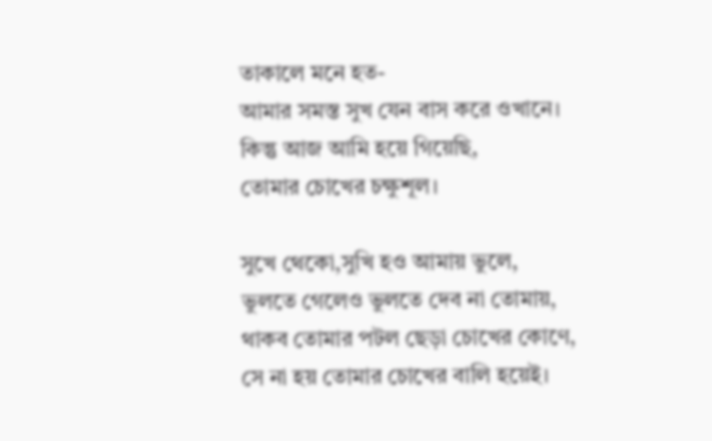তাকালে মনে হত-
আমার সমস্ত সুখ যেন বাস করে ওখানে।
কিন্তু আজ আমি হয়ে গিয়েছি,
তোমার চোখের চক্ষুশূল।

সুখে থেকো,সুখি হও আমায় ভুলে,
ভুলতে গেলেও ভুলতে দেব না তোমায়,
থাকব তোমার পটল ছেড়া চোখের কোণে,
সে না হয় তোমার চোখের বালি হয়েই।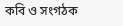কবি ও সংগঠক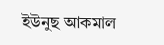ইউনুছ আকমাল